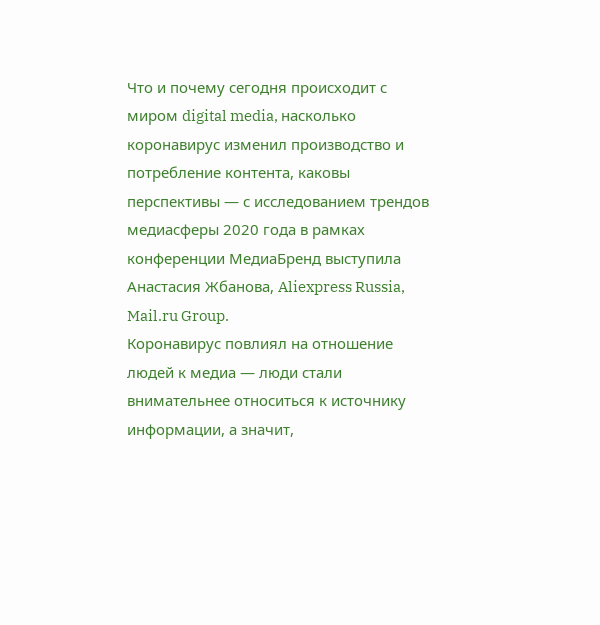Что и почему сегодня происходит с миром digital media, насколько коронавирус изменил производство и потребление контента, каковы перспективы — с исследованием трендов медиасферы 2020 года в рамках конференции МедиаБренд выступила Анастасия Жбанова, Aliexpress Russia, Mail.ru Group.
Коронавирус повлиял на отношение людей к медиа — люди стали внимательнее относиться к источнику информации, а значит,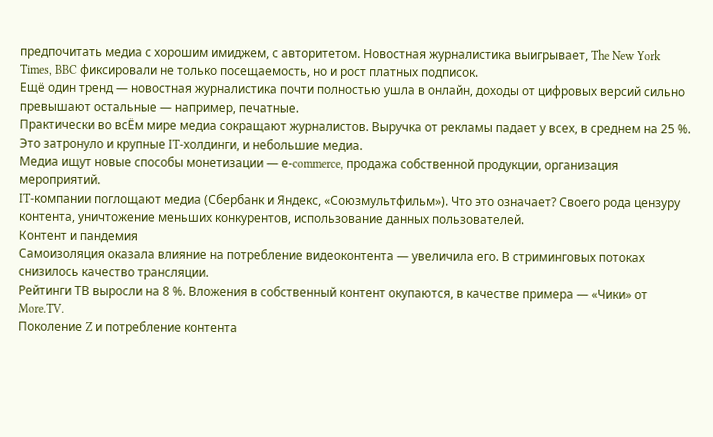предпочитать медиа с хорошим имиджем, с авторитетом. Новостная журналистика выигрывает, The New York Times, BBC фиксировали не только посещаемость, но и рост платных подписок.
Ещё один тренд — новостная журналистика почти полностью ушла в онлайн, доходы от цифровых версий сильно превышают остальные — например, печатные.
Практически во всЁм мире медиа сокращают журналистов. Выручка от рекламы падает у всех, в среднем на 25 %. Это затронуло и крупные IT-холдинги, и небольшие медиа.
Медиа ищут новые способы монетизации — е-commerce, продажа собственной продукции, организация мероприятий.
IT-компании поглощают медиа (Сбербанк и Яндекс, «Союзмультфильм»). Что это означает? Своего рода цензуру контента, уничтожение меньших конкурентов, использование данных пользователей.
Контент и пандемия
Самоизоляция оказала влияние на потребление видеоконтента — увеличила его. В стриминговых потоках снизилось качество трансляции.
Рейтинги ТВ выросли на 8 %. Вложения в собственный контент окупаются, в качестве примера — «Чики» от More.TV.
Поколение Z и потребление контента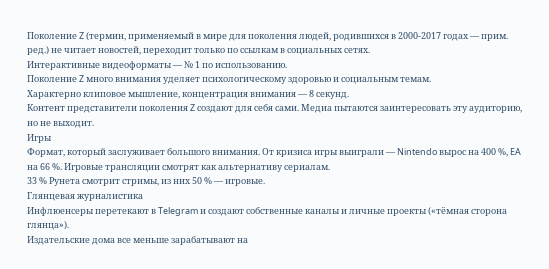Поколение Z (термин, применяемый в мире для поколения людей, родившихся в 2000-2017 годах — прим. ред.) не читает новостей, переходит только по ссылкам в социальных сетях.
Интерактивные видеоформаты — № 1 по использованию.
Поколение Z много внимания уделяет психологическому здоровью и социальным темам.
Характерно клиповое мышление, концентрация внимания — 8 секунд.
Контент представители поколения Z создают для себя сами. Медиа пытаются заинтересовать эту аудиторию, но не выходит.
Игры
Формат, который заслуживает большого внимания. От кризиса игры выиграли — Nintendo вырос на 400 %, EA на 66 %. Игровые трансляции смотрят как альтернативу сериалам.
33 % Рунета смотрит стримы, из них 50 % — игровые.
Глянцевая журналистика
Инфлюенсеры перетекают в Telegram и создают собственные каналы и личные проекты («тёмная сторона глянца»).
Издательские дома все меньше зарабатывают на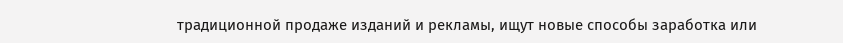традиционной продаже изданий и рекламы, ищут новые способы заработка или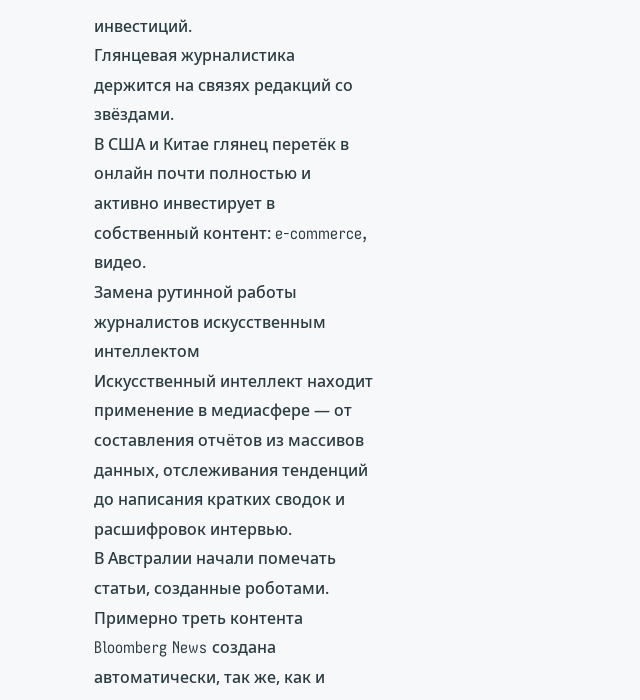инвестиций.
Глянцевая журналистика держится на связях редакций со звёздами.
В США и Китае глянец перетёк в онлайн почти полностью и активно инвестирует в собственный контент: e-commerce, видео.
Замена рутинной работы журналистов искусственным интеллектом
Искусственный интеллект находит применение в медиасфере — от составления отчётов из массивов данных, отслеживания тенденций до написания кратких сводок и расшифровок интервью.
В Австралии начали помечать статьи, созданные роботами.
Примерно треть контента Bloomberg News создана автоматически, так же, как и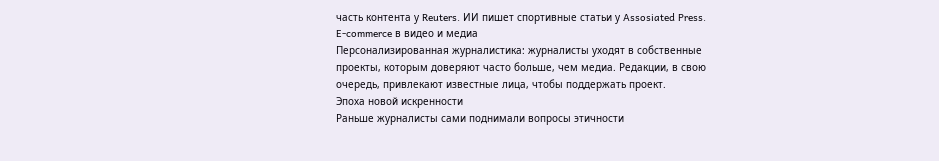часть контента у Reuters. ИИ пишет спортивные статьи у Assosiated Press.
E-commerce в видео и медиа
Персонализированная журналистика: журналисты уходят в собственные проекты, которым доверяют часто больше, чем медиа. Редакции, в свою очередь, привлекают известные лица, чтобы поддержать проект.
Эпоха новой искренности
Раньше журналисты сами поднимали вопросы этичности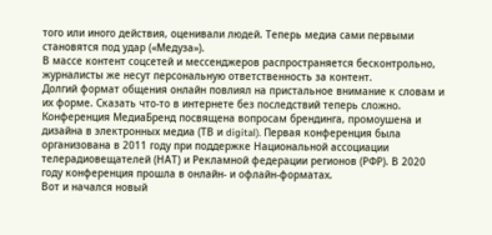того или иного действия, оценивали людей. Теперь медиа сами первыми становятся под удар («Медуза»).
В массе контент соцсетей и мессенджеров распространяется бесконтрольно, журналисты же несут персональную ответственность за контент.
Долгий формат общения онлайн повлиял на пристальное внимание к словам и их форме. Сказать что-то в интернете без последствий теперь сложно.
Конференция МедиаБренд посвящена вопросам брендинга, промоушена и дизайна в электронных медиа (ТВ и digital). Первая конференция была организована в 2011 году при поддержке Национальной ассоциации телерадиовещателей (НАТ) и Рекламной федерации регионов (РФР). В 2020 году конференция прошла в онлайн- и офлайн-форматах.
Вот и начался новый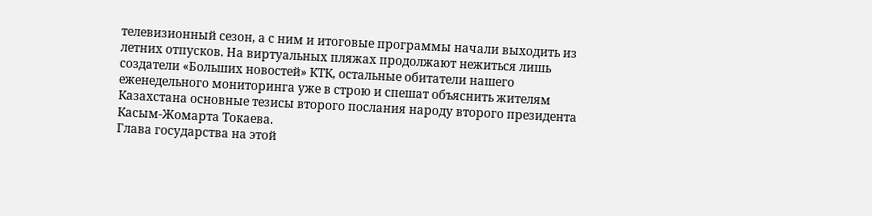телевизионный сезон, а с ним и итоговые программы начали выходить из летних отпусков. На виртуальных пляжах продолжают нежиться лишь создатели «Больших новостей» КТК, остальные обитатели нашего еженедельного мониторинга уже в строю и спешат объяснить жителям Казахстана основные тезисы второго послания народу второго президента Касым-Жомарта Токаева.
Глава государства на этой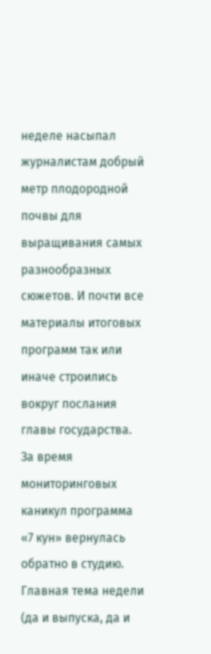неделе насыпал журналистам добрый метр плодородной почвы для выращивания самых разнообразных сюжетов. И почти все материалы итоговых программ так или иначе строились вокруг послания главы государства.
За время мониторинговых каникул программа «7 кун» вернулась обратно в студию.
Главная тема недели (да и выпуска, да и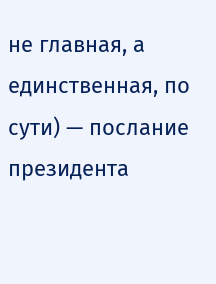не главная, а единственная, по сути) — послание президента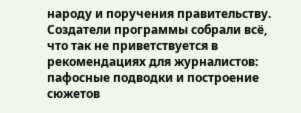народу и поручения правительству. Создатели программы собрали всё, что так не приветствуется в рекомендациях для журналистов: пафосные подводки и построение сюжетов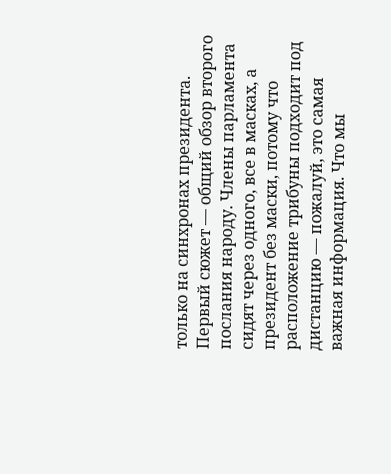только на синхронах президента.
Первый сюжет — общий обзор второго послания народу. Члены парламента сидят через одного, все в масках, а президент без маски, потому что расположение трибуны подходит под дистанцию — пожалуй, это самая важная информация. Что мы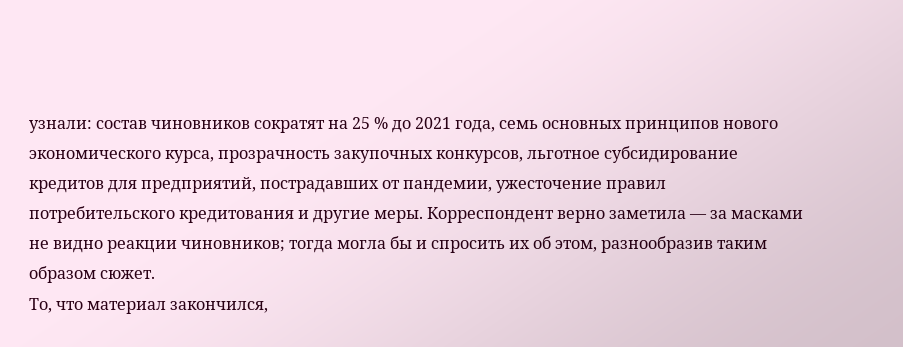узнали: состав чиновников сократят на 25 % до 2021 года, семь основных принципов нового экономического курса, прозрачность закупочных конкурсов, льготное субсидирование кредитов для предприятий, пострадавших от пандемии, ужесточение правил потребительского кредитования и другие меры. Корреспондент верно заметила — за масками не видно реакции чиновников; тогда могла бы и спросить их об этом, разнообразив таким образом сюжет.
То, что материал закончился,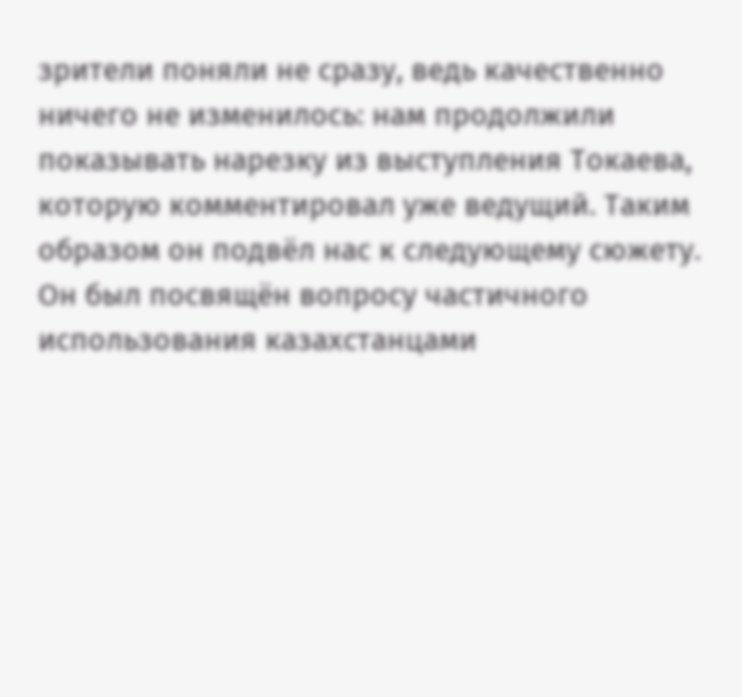зрители поняли не сразу, ведь качественно ничего не изменилось: нам продолжили показывать нарезку из выступления Токаева, которую комментировал уже ведущий. Таким образом он подвёл нас к следующему сюжету.
Он был посвящён вопросу частичного использования казахстанцами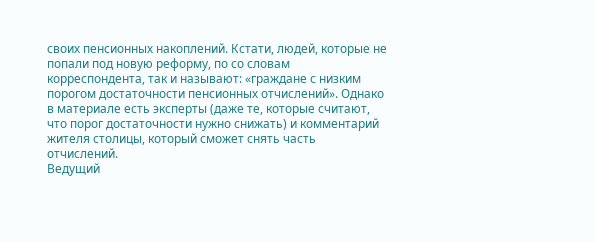своих пенсионных накоплений. Кстати, людей, которые не попали под новую реформу, по со словам корреспондента, так и называют: «граждане с низким порогом достаточности пенсионных отчислений». Однако в материале есть эксперты (даже те, которые считают, что порог достаточности нужно снижать) и комментарий жителя столицы, который сможет снять часть отчислений.
Ведущий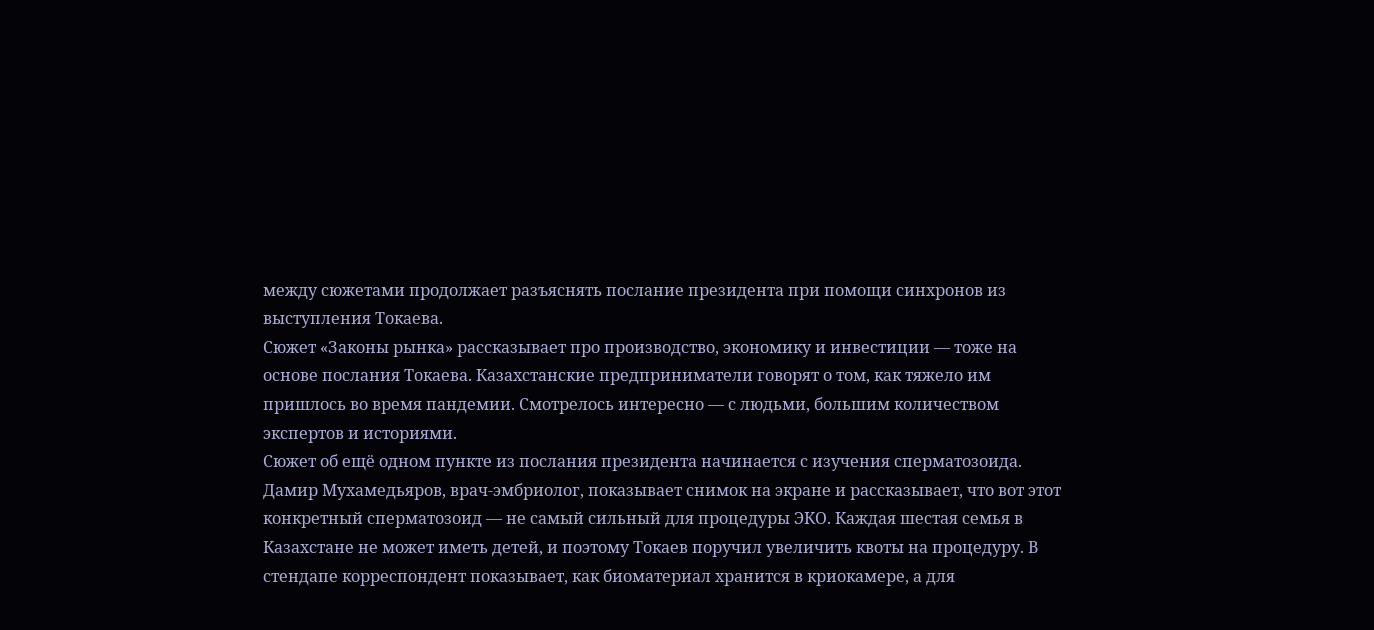между сюжетами продолжает разъяснять послание президента при помощи синхронов из выступления Токаева.
Сюжет «Законы рынка» рассказывает про производство, экономику и инвестиции — тоже на основе послания Токаева. Казахстанские предприниматели говорят о том, как тяжело им пришлось во время пандемии. Смотрелось интересно — с людьми, большим количеством экспертов и историями.
Сюжет об ещё одном пункте из послания президента начинается с изучения сперматозоида. Дамир Мухамедьяров, врач-эмбриолог, показывает снимок на экране и рассказывает, что вот этот конкретный сперматозоид — не самый сильный для процедуры ЭКО. Каждая шестая семья в Казахстане не может иметь детей, и поэтому Токаев поручил увеличить квоты на процедуру. В стендапе корреспондент показывает, как биоматериал хранится в криокамере, а для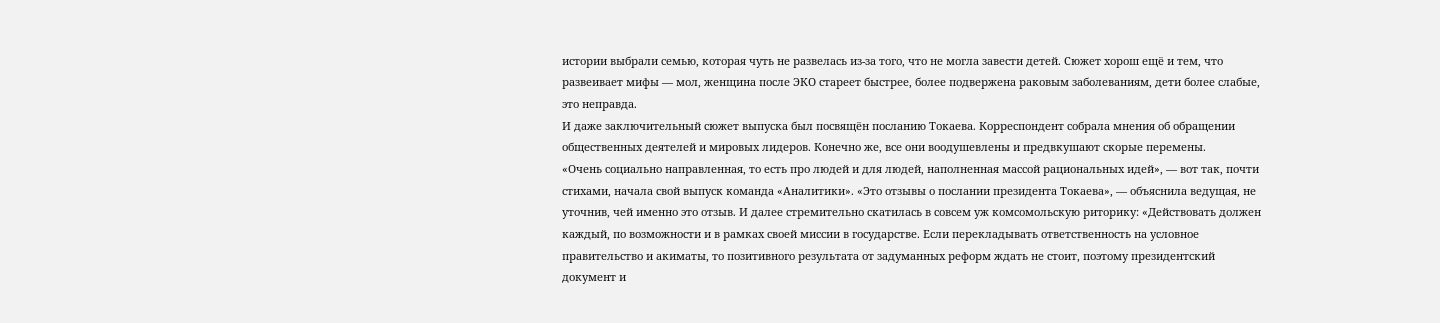истории выбрали семью, которая чуть не развелась из-за того, что не могла завести детей. Сюжет хорош ещё и тем, что развеивает мифы — мол, женщина после ЭКО стареет быстрее, более подвержена раковым заболеваниям, дети более слабые, это неправда.
И даже заключительный сюжет выпуска был посвящён посланию Токаева. Корреспондент собрала мнения об обращении общественных деятелей и мировых лидеров. Конечно же, все они воодушевлены и предвкушают скорые перемены.
«Очень социально направленная, то есть про людей и для людей, наполненная массой рациональных идей», — вот так, почти стихами, начала свой выпуск команда «Аналитики». «Это отзывы о послании президента Токаева», — объяснила ведущая, не уточнив, чей именно это отзыв. И далее стремительно скатилась в совсем уж комсомольскую риторику: «Действовать должен каждый, по возможности и в рамках своей миссии в государстве. Если перекладывать ответственность на условное правительство и акиматы, то позитивного результата от задуманных реформ ждать не стоит, поэтому президентский документ и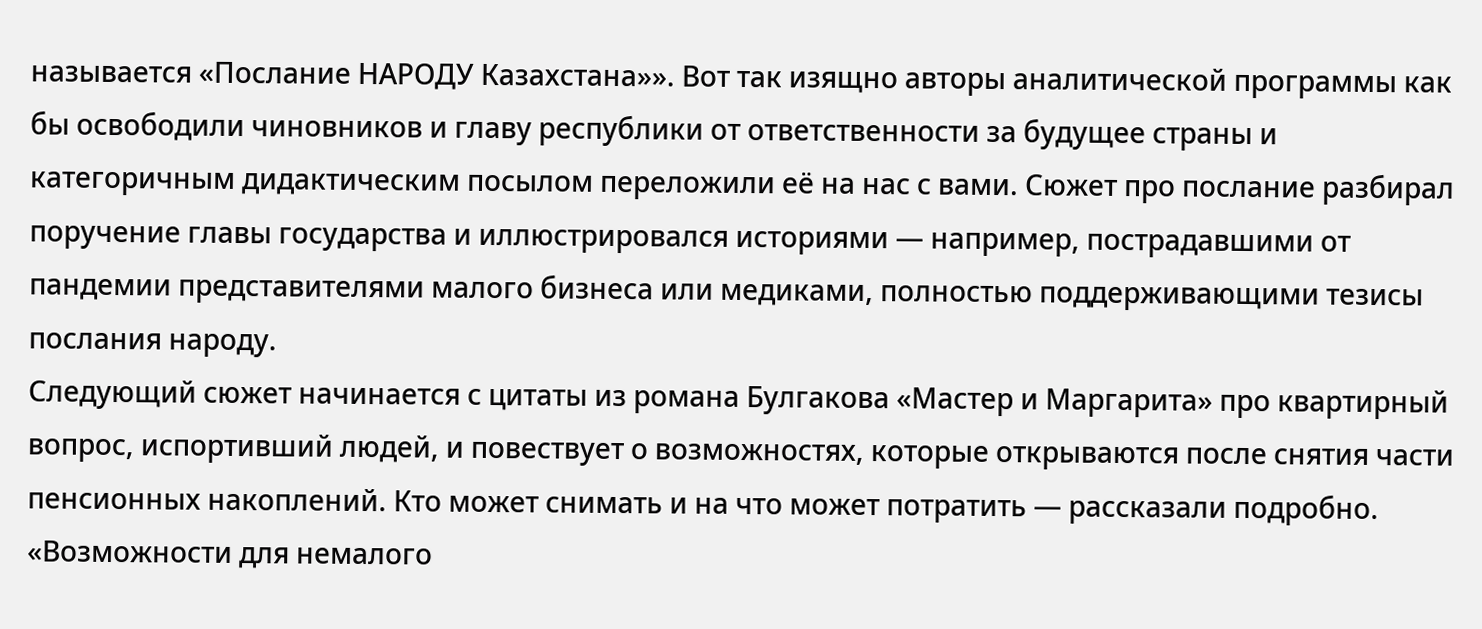называется «Послание НАРОДУ Казахстана»». Вот так изящно авторы аналитической программы как бы освободили чиновников и главу республики от ответственности за будущее страны и категоричным дидактическим посылом переложили её на нас с вами. Сюжет про послание разбирал поручение главы государства и иллюстрировался историями — например, пострадавшими от пандемии представителями малого бизнеса или медиками, полностью поддерживающими тезисы послания народу.
Следующий сюжет начинается с цитаты из романа Булгакова «Мастер и Маргарита» про квартирный вопрос, испортивший людей, и повествует о возможностях, которые открываются после снятия части пенсионных накоплений. Кто может снимать и на что может потратить — рассказали подробно. «Возможности для немалого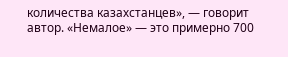количества казахстанцев», — говорит автор. «Немалое» — это примерно 700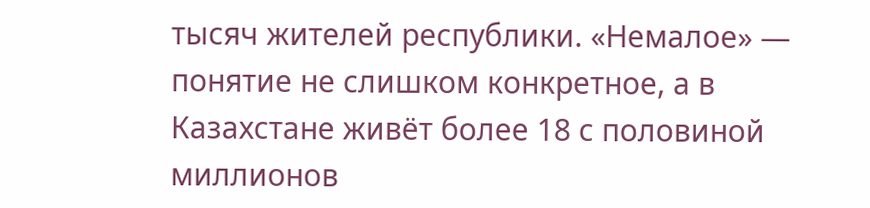тысяч жителей республики. «Немалое» — понятие не слишком конкретное, а в Казахстане живёт более 18 с половиной миллионов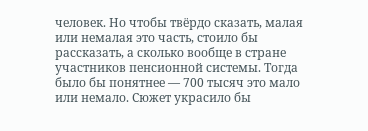человек. Но чтобы твёрдо сказать, малая или немалая это часть, стоило бы рассказать, а сколько вообще в стране участников пенсионной системы. Тогда было бы понятнее — 700 тысяч это мало или немало. Сюжет украсило бы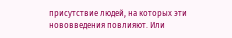присутствие людей, на которых эти нововведения повлияют. Или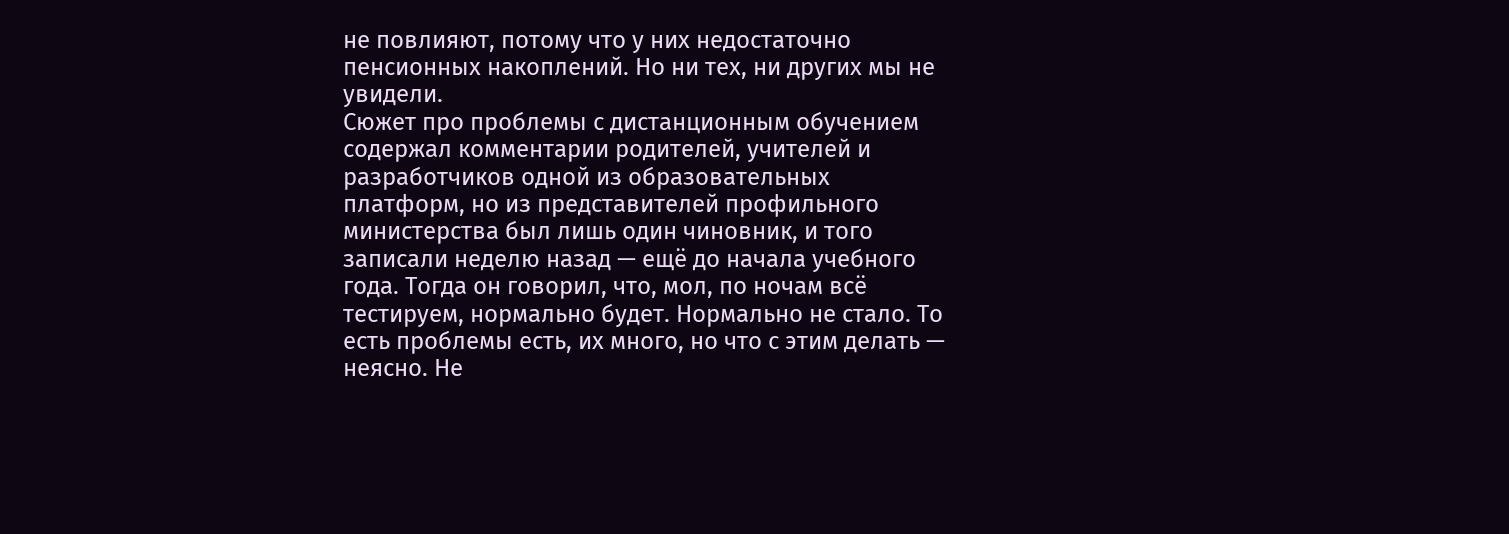не повлияют, потому что у них недостаточно пенсионных накоплений. Но ни тех, ни других мы не увидели.
Сюжет про проблемы с дистанционным обучением содержал комментарии родителей, учителей и разработчиков одной из образовательных платформ, но из представителей профильного министерства был лишь один чиновник, и того записали неделю назад — ещё до начала учебного года. Тогда он говорил, что, мол, по ночам всё тестируем, нормально будет. Нормально не стало. То есть проблемы есть, их много, но что с этим делать — неясно. Не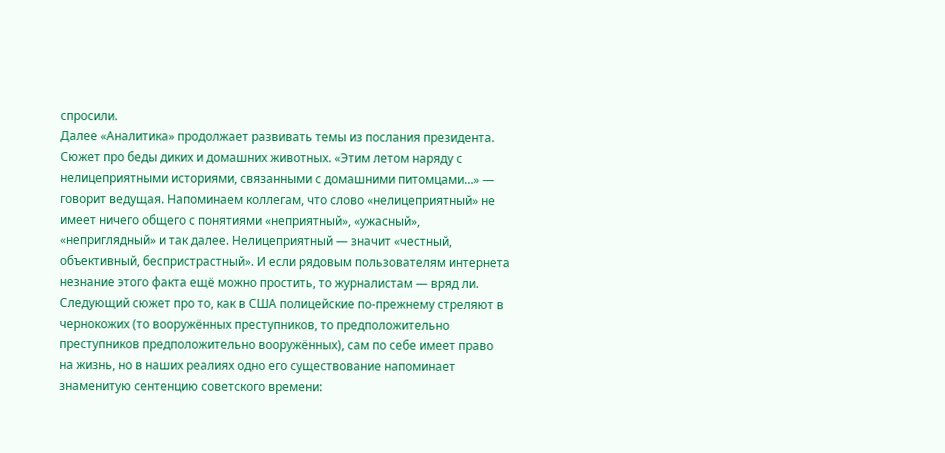спросили.
Далее «Аналитика» продолжает развивать темы из послания президента. Сюжет про беды диких и домашних животных. «Этим летом наряду с нелицеприятными историями, связанными с домашними питомцами…» — говорит ведущая. Напоминаем коллегам, что слово «нелицеприятный» не имеет ничего общего с понятиями «неприятный», «ужасный», «неприглядный» и так далее. Нелицеприятный — значит «честный, объективный, беспристрастный». И если рядовым пользователям интернета незнание этого факта ещё можно простить, то журналистам — вряд ли.
Следующий сюжет про то, как в США полицейские по-прежнему стреляют в чернокожих (то вооружённых преступников, то предположительно преступников предположительно вооружённых), сам по себе имеет право на жизнь, но в наших реалиях одно его существование напоминает знаменитую сентенцию советского времени: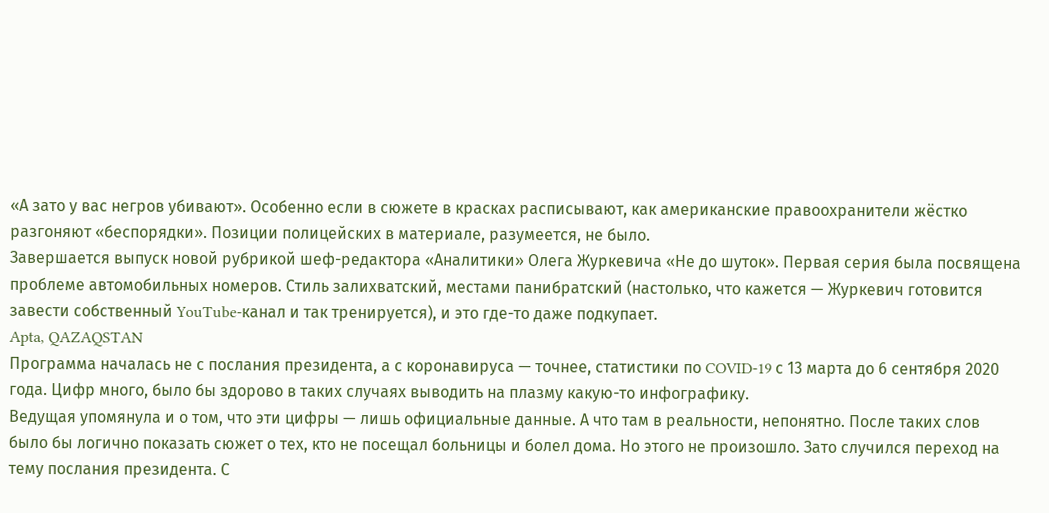«А зато у вас негров убивают». Особенно если в сюжете в красках расписывают, как американские правоохранители жёстко разгоняют «беспорядки». Позиции полицейских в материале, разумеется, не было.
Завершается выпуск новой рубрикой шеф-редактора «Аналитики» Олега Журкевича «Не до шуток». Первая серия была посвящена проблеме автомобильных номеров. Стиль залихватский, местами панибратский (настолько, что кажется — Журкевич готовится завести собственный YouTube-канал и так тренируется), и это где-то даже подкупает.
Apta, QAZAQSTAN
Программа началась не с послания президента, а с коронавируса — точнее, статистики по COVID-19 с 13 марта до 6 сентября 2020 года. Цифр много, было бы здорово в таких случаях выводить на плазму какую-то инфографику.
Ведущая упомянула и о том, что эти цифры — лишь официальные данные. А что там в реальности, непонятно. После таких слов было бы логично показать сюжет о тех, кто не посещал больницы и болел дома. Но этого не произошло. Зато случился переход на тему послания президента. С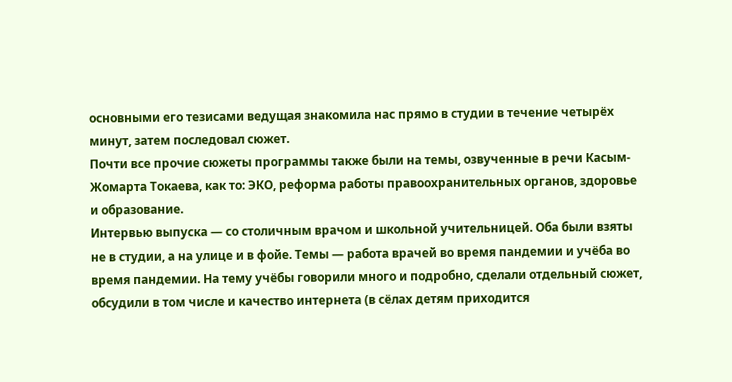основными его тезисами ведущая знакомила нас прямо в студии в течение четырёх минут, затем последовал сюжет.
Почти все прочие сюжеты программы также были на темы, озвученные в речи Касым-Жомарта Токаева, как то: ЭКО, реформа работы правоохранительных органов, здоровье и образование.
Интервью выпуска — со столичным врачом и школьной учительницей. Оба были взяты не в студии, а на улице и в фойе. Темы — работа врачей во время пандемии и учёба во время пандемии. На тему учёбы говорили много и подробно, сделали отдельный сюжет, обсудили в том числе и качество интернета (в сёлах детям приходится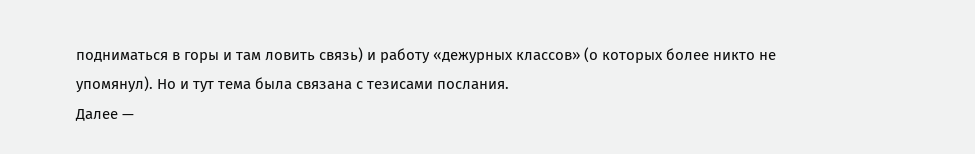подниматься в горы и там ловить связь) и работу «дежурных классов» (о которых более никто не упомянул). Но и тут тема была связана с тезисами послания.
Далее —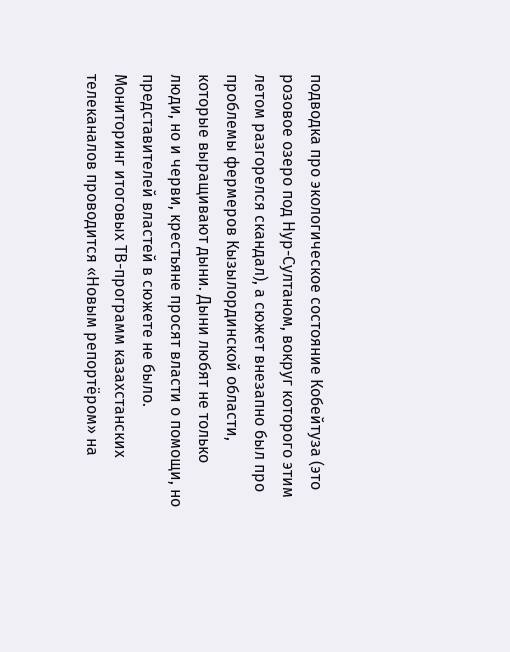подводка про экологическое состояние Кобейтуза (это розовое озеро под Нур-Султаном, вокруг которого этим летом разгорелся скандал), а сюжет внезапно был про проблемы фермеров Кызылординской области, которые выращивают дыни. Дыни любят не только люди, но и черви, крестьяне просят власти о помощи, но представителей властей в сюжете не было.
Мониторинг итоговых ТВ-программ казахстанских телеканалов проводится «Новым репортёром» на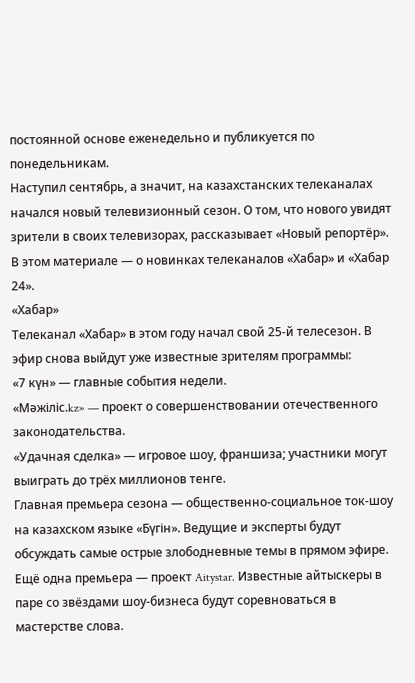постоянной основе еженедельно и публикуется по понедельникам.
Наступил сентябрь, а значит, на казахстанских телеканалах начался новый телевизионный сезон. О том, что нового увидят зрители в своих телевизорах, рассказывает «Новый репортёр». В этом материале — о новинках телеканалов «Хабар» и «Хабар 24».
«Хабар»
Телеканал «Хабар» в этом году начал свой 25-й телесезон. В эфир снова выйдут уже известные зрителям программы:
«7 күн» — главные события недели.
«Мәжіліс.kz» — проект о совершенствовании отечественного законодательства.
«Удачная сделка» — игровое шоу, франшиза; участники могут выиграть до трёх миллионов тенге.
Главная премьера сезона — общественно-социальное ток-шоу на казахском языке «Бүгін». Ведущие и эксперты будут обсуждать самые острые злободневные темы в прямом эфире.
Ещё одна премьера — проект Aitystar. Известные айтыскеры в паре со звёздами шоу-бизнеса будут соревноваться в мастерстве слова.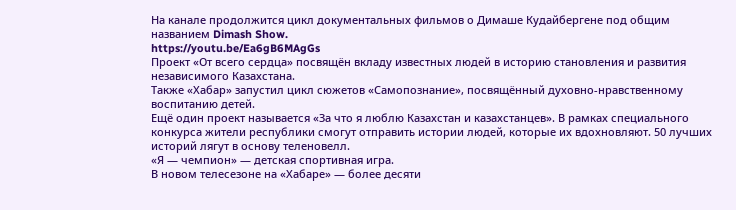На канале продолжится цикл документальных фильмов о Димаше Кудайбергене под общим названием Dimash Show.
https://youtu.be/Ea6gB6MAgGs
Проект «От всего сердца» посвящён вкладу известных людей в историю становления и развития независимого Казахстана.
Также «Хабар» запустил цикл сюжетов «Самопознание», посвящённый духовно-нравственному воспитанию детей.
Ещё один проект называется «За что я люблю Казахстан и казахстанцев». В рамках специального конкурса жители республики смогут отправить истории людей, которые их вдохновляют. 50 лучших историй лягут в основу теленовелл.
«Я — чемпион» — детская спортивная игра.
В новом телесезоне на «Хабаре» — более десяти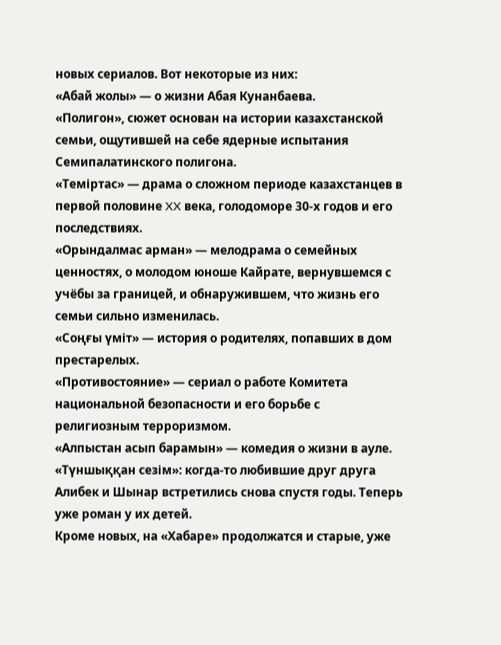новых сериалов. Вот некоторые из них:
«Абай жолы» — о жизни Абая Кунанбаева.
«Полигон», сюжет основан на истории казахстанской семьи, ощутившей на себе ядерные испытания Семипалатинского полигона.
«Теміртас» — драма о сложном периоде казахстанцев в первой половине XX века, голодоморе 30-х годов и его последствиях.
«Орындалмас арман» — мелодрама о семейных ценностях, о молодом юноше Кайрате, вернувшемся с учёбы за границей, и обнаружившем, что жизнь его семьи сильно изменилась.
«Соңғы үміт» — история о родителях, попавших в дом престарелых.
«Противостояние» — сериал о работе Комитета национальной безопасности и его борьбе с религиозным терроризмом.
«Алпыстан асып барамын» — комедия о жизни в ауле.
«Түншыққан сезім»: когда-то любившие друг друга Алибек и Шынар встретились снова спустя годы. Теперь уже роман у их детей.
Кроме новых, на «Хабаре» продолжатся и старые, уже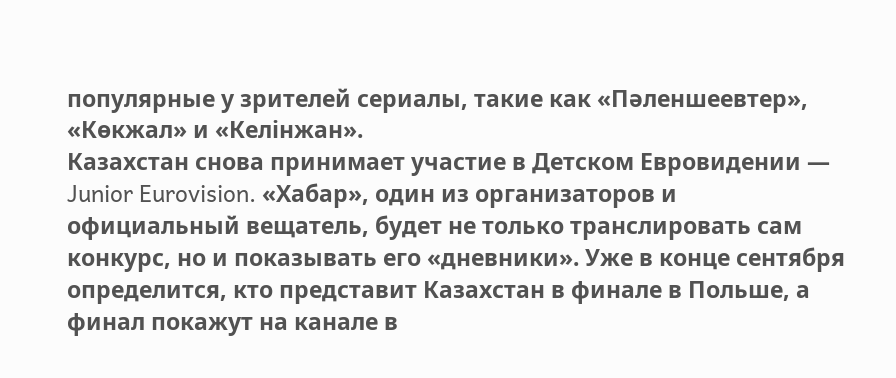популярные у зрителей сериалы, такие как «Пәленшеевтер», «Көкжал» и «Келінжан».
Казахстан снова принимает участие в Детском Евровидении — Junior Eurovision. «Хабар», один из организаторов и официальный вещатель, будет не только транслировать сам конкурс, но и показывать его «дневники». Уже в конце сентября определится, кто представит Казахстан в финале в Польше, а финал покажут на канале в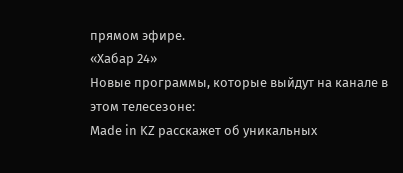прямом эфире.
«Хабар 24»
Новые программы, которые выйдут на канале в этом телесезоне:
Made in KZ расскажет об уникальных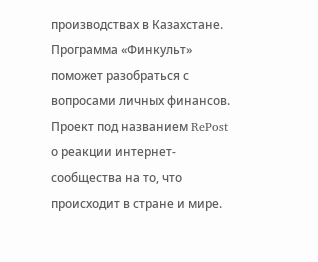производствах в Казахстане.
Программа «Финкульт» поможет разобраться с вопросами личных финансов.
Проект под названием RePost о реакции интернет-сообщества на то, что происходит в стране и мире.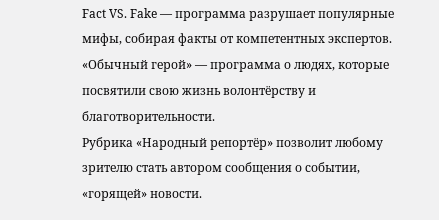Fact VS. Fake — программа разрушает популярные мифы, собирая факты от компетентных экспертов.
«Обычный герой» — программа о людях, которые посвятили свою жизнь волонтёрству и благотворительности.
Рубрика «Народный репортёр» позволит любому зрителю стать автором сообщения о событии, «горящей» новости.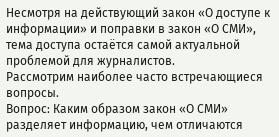Несмотря на действующий закон «О доступе к информации» и поправки в закон «О СМИ», тема доступа остаётся самой актуальной проблемой для журналистов.
Рассмотрим наиболее часто встречающиеся вопросы.
Вопрос: Каким образом закон «О СМИ» разделяет информацию, чем отличаются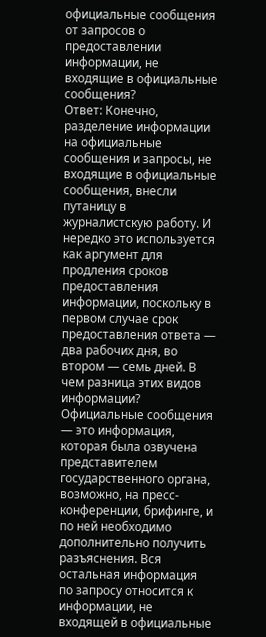официальные сообщения от запросов о предоставлении информации, не входящие в официальные сообщения?
Ответ: Конечно, разделение информации на официальные сообщения и запросы, не входящие в официальные сообщения, внесли путаницу в журналистскую работу. И нередко это используется как аргумент для продления сроков предоставления информации, поскольку в первом случае срок предоставления ответа — два рабочих дня, во втором — семь дней. В чем разница этих видов информации? Официальные сообщения — это информация, которая была озвучена представителем государственного органа, возможно, на пресс-конференции, брифинге, и по ней необходимо дополнительно получить разъяснения. Вся остальная информация по запросу относится к информации, не входящей в официальные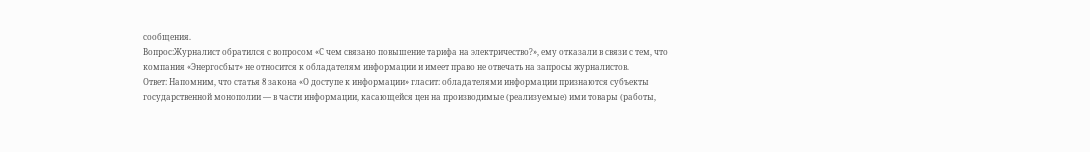сообщения.
Вопрос:Журналист обратился с вопросом «С чем связано повышение тарифа на электричество?», ему отказали в связи с тем, что компания «Энергосбыт» не относится к обладателям информации и имеет право не отвечать на запросы журналистов.
Ответ: Напомним, что статья 8 закона «О доступе к информации» гласит: обладателями информации признаются субъекты государственной монополии — в части информации, касающейся цен на производимые (реализуемые) ими товары (работы,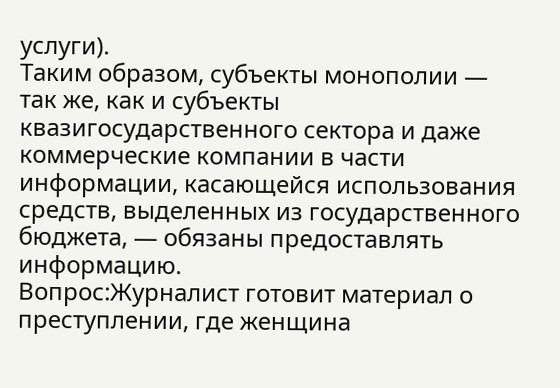услуги).
Таким образом, субъекты монополии — так же, как и субъекты квазигосударственного сектора и даже коммерческие компании в части информации, касающейся использования средств, выделенных из государственного бюджета, — обязаны предоставлять информацию.
Вопрос:Журналист готовит материал о преступлении, где женщина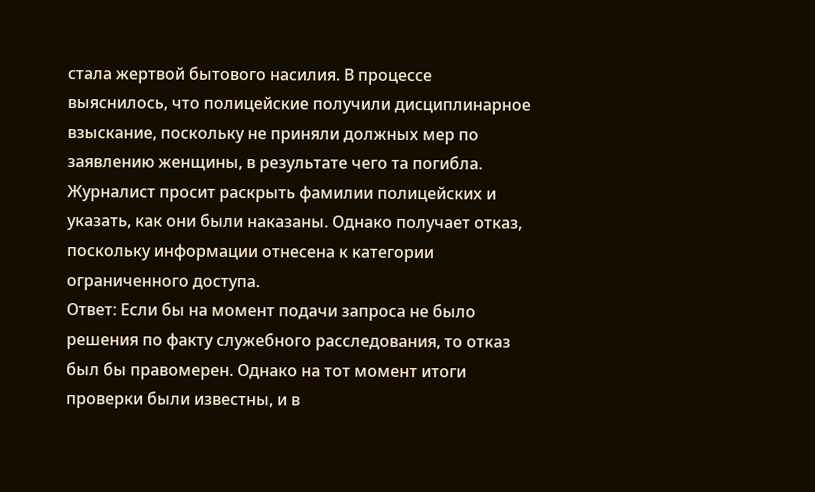стала жертвой бытового насилия. В процессе выяснилось, что полицейские получили дисциплинарное взыскание, поскольку не приняли должных мер по заявлению женщины, в результате чего та погибла. Журналист просит раскрыть фамилии полицейских и указать, как они были наказаны. Однако получает отказ, поскольку информации отнесена к категории ограниченного доступа.
Ответ: Если бы на момент подачи запроса не было решения по факту служебного расследования, то отказ был бы правомерен. Однако на тот момент итоги проверки были известны, и в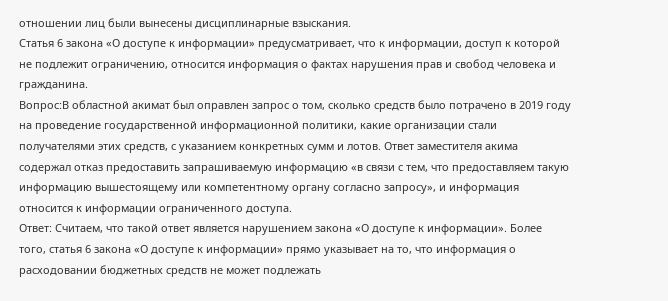отношении лиц были вынесены дисциплинарные взыскания.
Статья 6 закона «О доступе к информации» предусматривает, что к информации, доступ к которой не подлежит ограничению, относится информация о фактах нарушения прав и свобод человека и гражданина.
Вопрос:В областной акимат был оправлен запрос о том, сколько средств было потрачено в 2019 году на проведение государственной информационной политики, какие организации стали получателями этих средств, с указанием конкретных сумм и лотов. Ответ заместителя акима содержал отказ предоставить запрашиваемую информацию «в связи с тем, что предоставляем такую информацию вышестоящему или компетентному органу согласно запросу», и информация относится к информации ограниченного доступа.
Ответ: Считаем, что такой ответ является нарушением закона «О доступе к информации». Более того, статья 6 закона «О доступе к информации» прямо указывает на то, что информация о расходовании бюджетных средств не может подлежать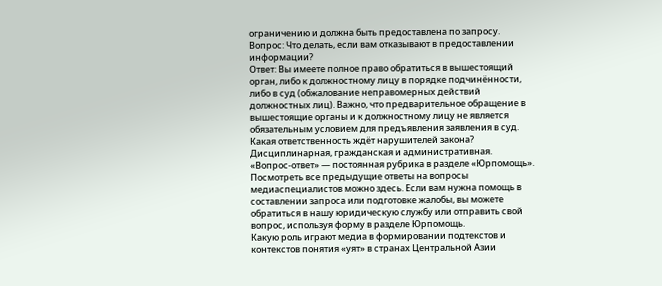ограничению и должна быть предоставлена по запросу.
Вопрос: Что делать, если вам отказывают в предоставлении информации?
Ответ: Вы имеете полное право обратиться в вышестоящий орган, либо к должностному лицу в порядке подчинённости, либо в суд (обжалование неправомерных действий должностных лиц). Важно, что предварительное обращение в вышестоящие органы и к должностному лицу не является обязательным условием для предъявления заявления в суд. Какая ответственность ждёт нарушителей закона? Дисциплинарная, гражданская и административная.
«Вопрос-ответ» — постоянная рубрика в разделе «Юрпомощь». Посмотреть все предыдущие ответы на вопросы медиаспециалистов можно здесь. Если вам нужна помощь в составлении запроса или подготовке жалобы, вы можете обратиться в нашу юридическую службу или отправить свой вопрос, используя форму в разделе Юрпомощь.
Какую роль играют медиа в формировании подтекстов и контекстов понятия «уят» в странах Центральной Азии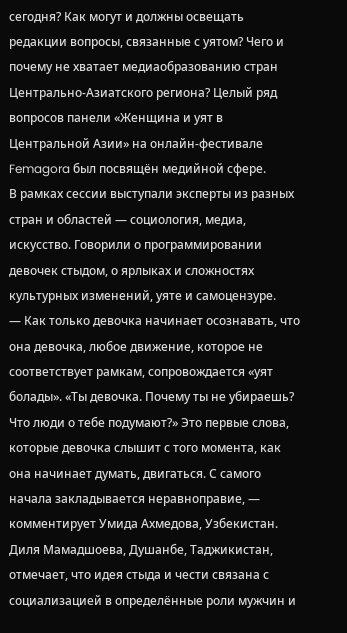сегодня? Как могут и должны освещать редакции вопросы, связанные с уятом? Чего и почему не хватает медиаобразованию стран Центрально-Азиатского региона? Целый ряд вопросов панели «Женщина и уят в Центральной Азии» на онлайн-фестивале Femagora был посвящён медийной сфере.
В рамках сессии выступали эксперты из разных стран и областей — социология, медиа, искусство. Говорили о программировании девочек стыдом, о ярлыках и сложностях культурных изменений, уяте и самоцензуре.
— Как только девочка начинает осознавать, что она девочка, любое движение, которое не соответствует рамкам, сопровождается «уят болады». «Ты девочка. Почему ты не убираешь? Что люди о тебе подумают?» Это первые слова, которые девочка слышит с того момента, как она начинает думать, двигаться. С самого начала закладывается неравноправие, — комментирует Умида Ахмедова, Узбекистан.
Диля Мамадшоева, Душанбе, Таджикистан, отмечает, что идея стыда и чести связана с социализацией в определённые роли мужчин и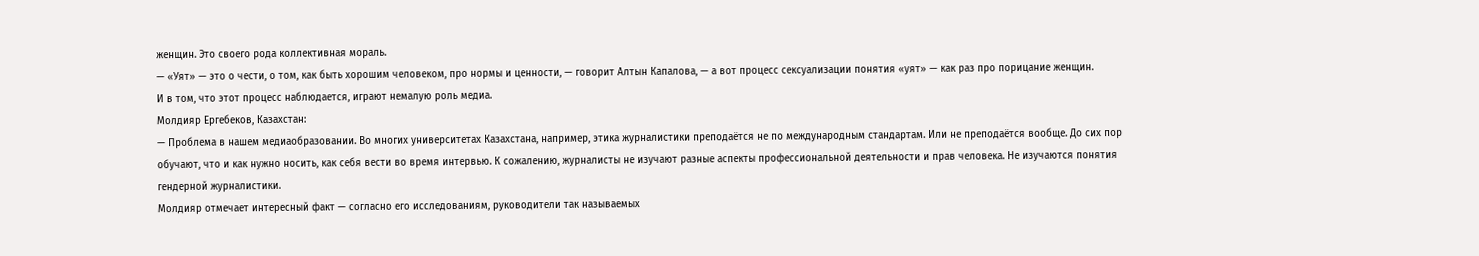женщин. Это своего рода коллективная мораль.
— «Уят» — это о чести, о том, как быть хорошим человеком, про нормы и ценности, — говорит Алтын Капалова, — а вот процесс сексуализации понятия «уят» — как раз про порицание женщин.
И в том, что этот процесс наблюдается, играют немалую роль медиа.
Молдияр Ергебеков, Казахстан:
— Проблема в нашем медиаобразовании. Во многих университетах Казахстана, например, этика журналистики преподаётся не по международным стандартам. Или не преподаётся вообще. До сих пор обучают, что и как нужно носить, как себя вести во время интервью. К сожалению, журналисты не изучают разные аспекты профессиональной деятельности и прав человека. Не изучаются понятия гендерной журналистики.
Молдияр отмечает интересный факт — согласно его исследованиям, руководители так называемых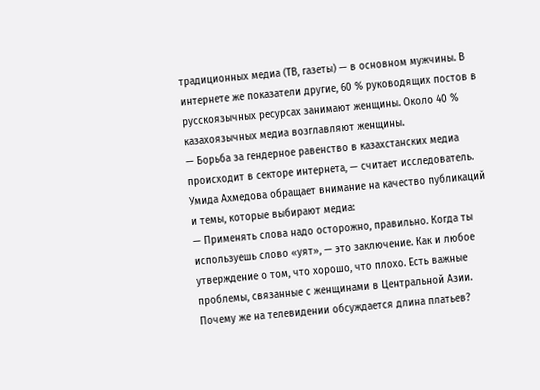традиционных медиа (ТВ, газеты) — в основном мужчины. В интернете же показатели другие, 60 % руководящих постов в русскоязычных ресурсах занимают женщины. Около 40 % казахоязычных медиа возглавляют женщины.
— Борьба за гендерное равенство в казахстанских медиа происходит в секторе интернета, — считает исследователь.
Умида Ахмедова обращает внимание на качество публикаций и темы, которые выбирают медиа:
— Применять слова надо осторожно, правильно. Когда ты используешь слово «уят», — это заключение. Как и любое утверждение о том, что хорошо, что плохо. Есть важные проблемы, связанные с женщинами в Центральной Азии. Почему же на телевидении обсуждается длина платьев?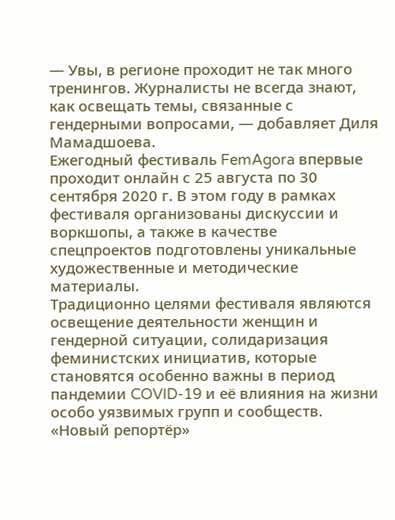— Увы, в регионе проходит не так много тренингов. Журналисты не всегда знают, как освещать темы, связанные с гендерными вопросами, — добавляет Диля Мамадшоева.
Ежегодный фестиваль FemAgora впервые проходит онлайн с 25 августа по 30 сентября 2020 г. В этом году в рамках фестиваля организованы дискуссии и воркшопы, а также в качестве спецпроектов подготовлены уникальные художественные и методические материалы.
Традиционно целями фестиваля являются освещение деятельности женщин и гендерной ситуации, солидаризация феминистских инициатив, которые становятся особенно важны в период пандемии COVID-19 и её влияния на жизни особо уязвимых групп и сообществ.
«Новый репортёр»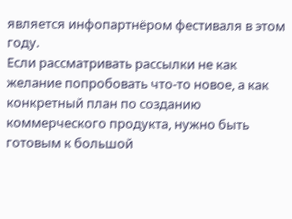является инфопартнёром фестиваля в этом году.
Если рассматривать рассылки не как желание попробовать что-то новое, а как конкретный план по созданию коммерческого продукта, нужно быть готовым к большой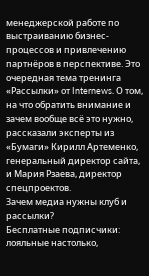менеджерской работе по выстраиванию бизнес-процессов и привлечению партнёров в перспективе. Это очередная тема тренинга «Рассылки» от Internews. О том, на что обратить внимание и зачем вообще всё это нужно, рассказали эксперты из «Бумаги» Кирилл Артеменко, генеральный директор сайта, и Мария Рзаева, директор спецпроектов.
Зачем медиа нужны клуб и рассылки?
Бесплатные подписчики: лояльные настолько,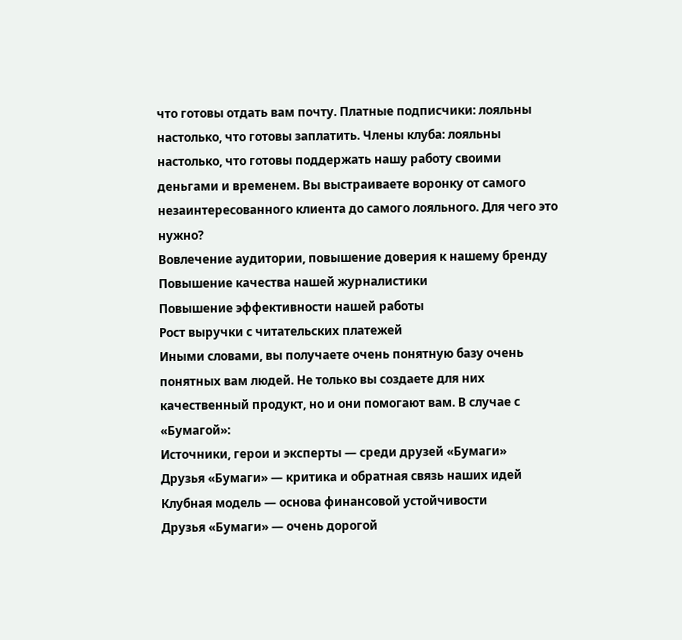что готовы отдать вам почту. Платные подписчики: лояльны настолько, что готовы заплатить. Члены клуба: лояльны настолько, что готовы поддержать нашу работу своими деньгами и временем. Вы выстраиваете воронку от самого незаинтересованного клиента до самого лояльного. Для чего это нужно?
Вовлечение аудитории, повышение доверия к нашему бренду
Повышение качества нашей журналистики
Повышение эффективности нашей работы
Рост выручки с читательских платежей
Иными словами, вы получаете очень понятную базу очень понятных вам людей. Не только вы создаете для них качественный продукт, но и они помогают вам. В случае с «Бумагой»:
Источники, герои и эксперты — среди друзей «Бумаги»
Друзья «Бумаги» — критика и обратная связь наших идей
Клубная модель — основа финансовой устойчивости
Друзья «Бумаги» — очень дорогой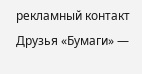рекламный контакт
Друзья «Бумаги» —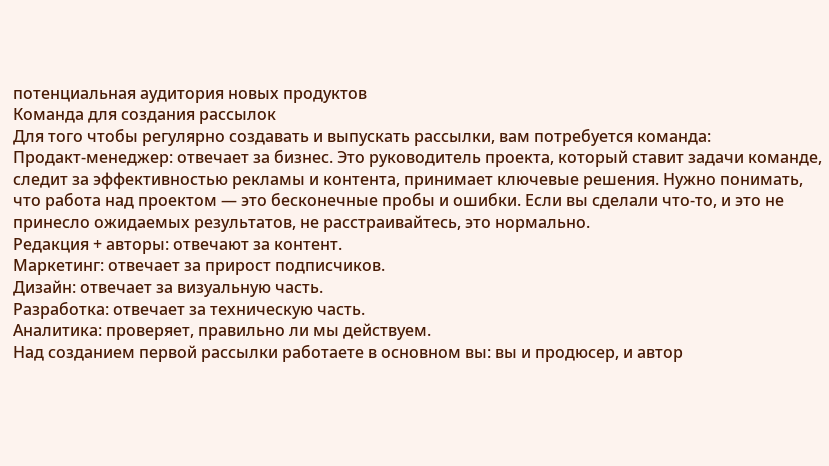потенциальная аудитория новых продуктов
Команда для создания рассылок
Для того чтобы регулярно создавать и выпускать рассылки, вам потребуется команда:
Продакт-менеджер: отвечает за бизнес. Это руководитель проекта, который ставит задачи команде, следит за эффективностью рекламы и контента, принимает ключевые решения. Нужно понимать, что работа над проектом — это бесконечные пробы и ошибки. Если вы сделали что-то, и это не принесло ожидаемых результатов, не расстраивайтесь, это нормально.
Редакция + авторы: отвечают за контент.
Маркетинг: отвечает за прирост подписчиков.
Дизайн: отвечает за визуальную часть.
Разработка: отвечает за техническую часть.
Аналитика: проверяет, правильно ли мы действуем.
Над созданием первой рассылки работаете в основном вы: вы и продюсер, и автор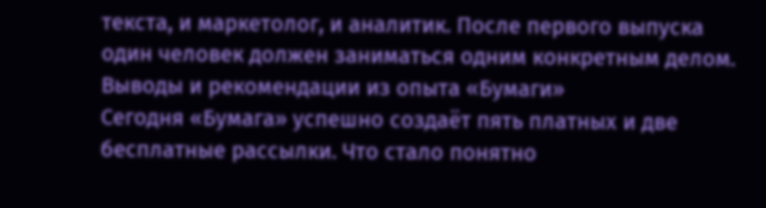текста, и маркетолог, и аналитик. После первого выпуска один человек должен заниматься одним конкретным делом.
Выводы и рекомендации из опыта «Бумаги»
Сегодня «Бумага» успешно создаёт пять платных и две бесплатные рассылки. Что стало понятно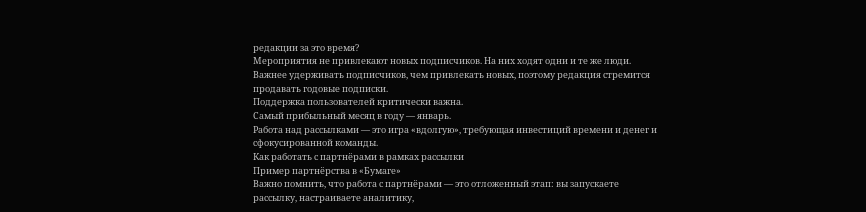редакции за это время?
Мероприятия не привлекают новых подписчиков. На них ходят одни и те же люди.
Важнее удерживать подписчиков, чем привлекать новых, поэтому редакция стремится продавать годовые подписки.
Поддержка пользователей критически важна.
Самый прибыльный месяц в году — январь.
Работа над рассылками — это игра «вдолгую», требующая инвестиций времени и денег и сфокусированной команды.
Как работать с партнёрами в рамках рассылки
Пример партнёрства в «Бумаге»
Важно помнить, что работа с партнёрами — это отложенный этап: вы запускаете рассылку, настраиваете аналитику,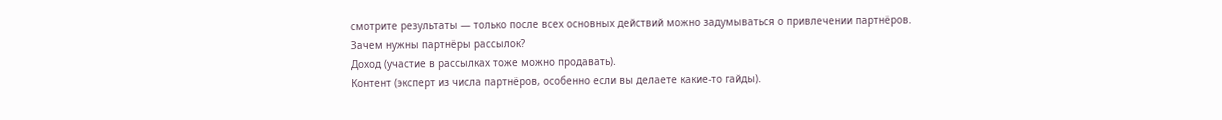смотрите результаты — только после всех основных действий можно задумываться о привлечении партнёров.
Зачем нужны партнёры рассылок?
Доход (участие в рассылках тоже можно продавать).
Контент (эксперт из числа партнёров, особенно если вы делаете какие-то гайды).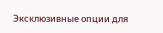Эксклюзивные опции для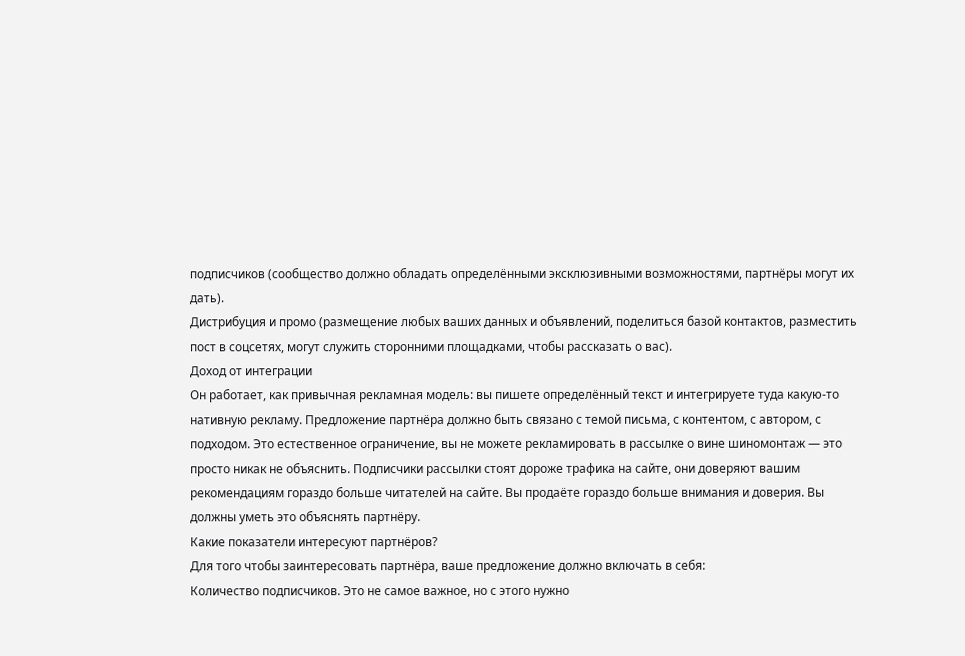подписчиков (сообщество должно обладать определёнными эксклюзивными возможностями, партнёры могут их дать).
Дистрибуция и промо (размещение любых ваших данных и объявлений, поделиться базой контактов, разместить пост в соцсетях, могут служить сторонними площадками, чтобы рассказать о вас).
Доход от интеграции
Он работает, как привычная рекламная модель: вы пишете определённый текст и интегрируете туда какую-то нативную рекламу. Предложение партнёра должно быть связано с темой письма, с контентом, с автором, с подходом. Это естественное ограничение, вы не можете рекламировать в рассылке о вине шиномонтаж — это просто никак не объяснить. Подписчики рассылки стоят дороже трафика на сайте, они доверяют вашим рекомендациям гораздо больше читателей на сайте. Вы продаёте гораздо больше внимания и доверия. Вы должны уметь это объяснять партнёру.
Какие показатели интересуют партнёров?
Для того чтобы заинтересовать партнёра, ваше предложение должно включать в себя:
Количество подписчиков. Это не самое важное, но с этого нужно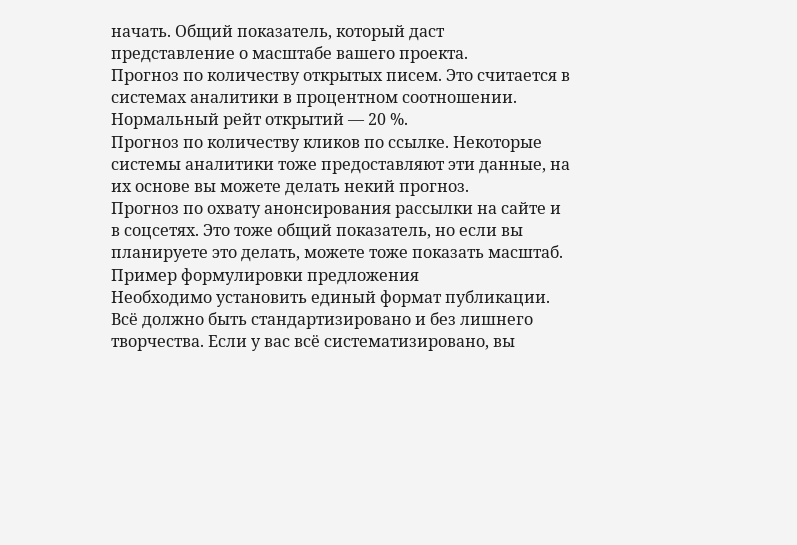начать. Общий показатель, который даст представление о масштабе вашего проекта.
Прогноз по количеству открытых писем. Это считается в системах аналитики в процентном соотношении. Нормальный рейт открытий — 20 %.
Прогноз по количеству кликов по ссылке. Некоторые системы аналитики тоже предоставляют эти данные, на их основе вы можете делать некий прогноз.
Прогноз по охвату анонсирования рассылки на сайте и в соцсетях. Это тоже общий показатель, но если вы планируете это делать, можете тоже показать масштаб.
Пример формулировки предложения
Необходимо установить единый формат публикации. Всё должно быть стандартизировано и без лишнего творчества. Если у вас всё систематизировано, вы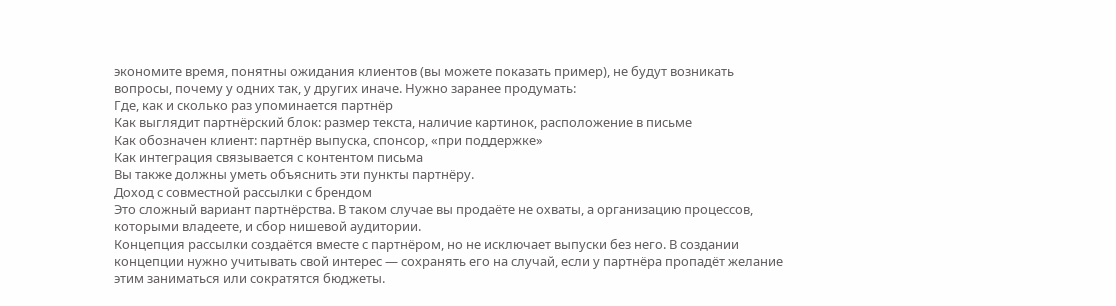экономите время, понятны ожидания клиентов (вы можете показать пример), не будут возникать вопросы, почему у одних так, у других иначе. Нужно заранее продумать:
Где, как и сколько раз упоминается партнёр
Как выглядит партнёрский блок: размер текста, наличие картинок, расположение в письме
Как обозначен клиент: партнёр выпуска, спонсор, «при поддержке»
Как интеграция связывается с контентом письма
Вы также должны уметь объяснить эти пункты партнёру.
Доход с совместной рассылки с брендом
Это сложный вариант партнёрства. В таком случае вы продаёте не охваты, а организацию процессов, которыми владеете, и сбор нишевой аудитории.
Концепция рассылки создаётся вместе с партнёром, но не исключает выпуски без него. В создании концепции нужно учитывать свой интерес — сохранять его на случай, если у партнёра пропадёт желание этим заниматься или сократятся бюджеты.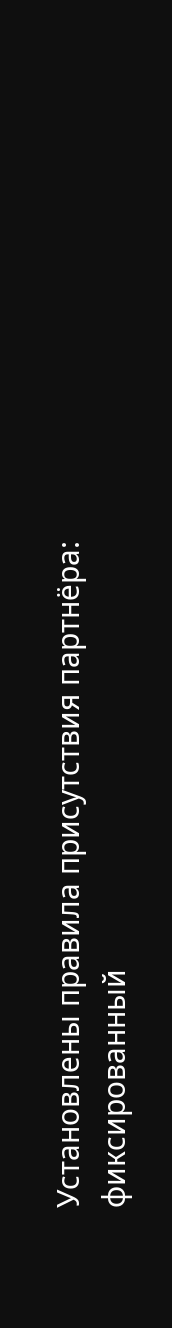Установлены правила присутствия партнёра: фиксированный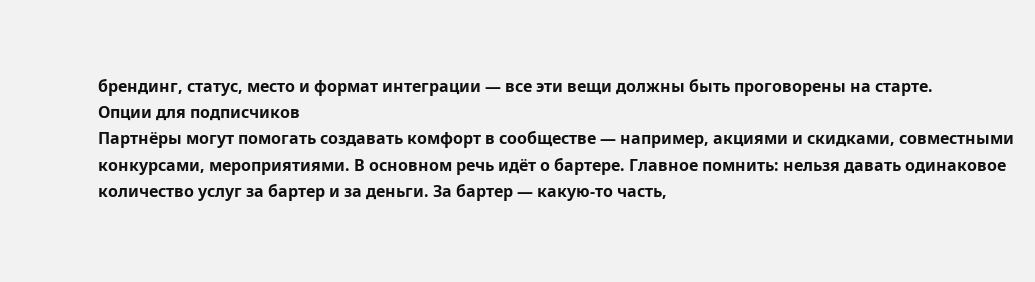брендинг, статус, место и формат интеграции — все эти вещи должны быть проговорены на старте.
Опции для подписчиков
Партнёры могут помогать создавать комфорт в сообществе — например, акциями и скидками, совместными конкурсами, мероприятиями. В основном речь идёт о бартере. Главное помнить: нельзя давать одинаковое количество услуг за бартер и за деньги. За бартер — какую-то часть,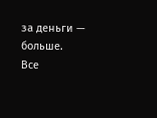за деньги — больше.
Все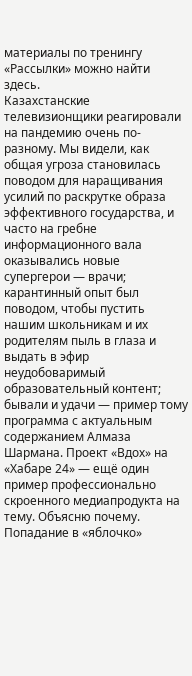материалы по тренингу «Рассылки» можно найти здесь.
Казахстанские телевизионщики реагировали на пандемию очень по-разному. Мы видели, как общая угроза становилась поводом для наращивания усилий по раскрутке образа эффективного государства, и часто на гребне информационного вала оказывались новые супергерои — врачи; карантинный опыт был поводом, чтобы пустить нашим школьникам и их родителям пыль в глаза и выдать в эфир неудобоваримый образовательный контент; бывали и удачи — пример тому программа с актуальным содержанием Алмаза Шармана. Проект «Вдох» на «Хабаре 24» — ещё один пример профессионально скроенного медиапродукта на тему. Объясню почему.
Попадание в «яблочко»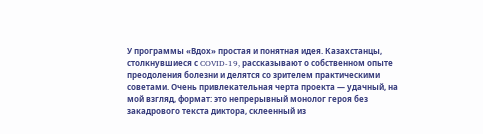У программы «Вдох» простая и понятная идея. Казахстанцы, столкнувшиеся с COVID-19, рассказывают о собственном опыте преодоления болезни и делятся со зрителем практическими советами. Очень привлекательная черта проекта — удачный, на мой взгляд, формат: это непрерывный монолог героя без закадрового текста диктора, склеенный из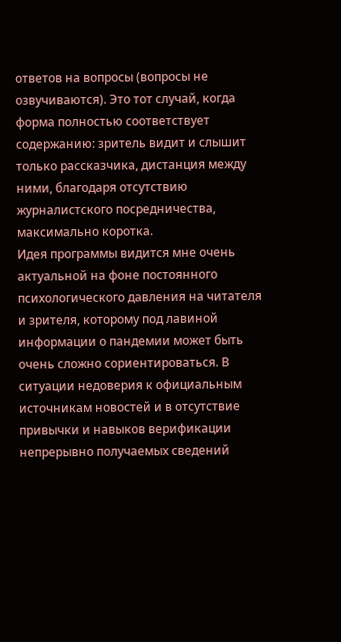ответов на вопросы (вопросы не озвучиваются). Это тот случай, когда форма полностью соответствует содержанию: зритель видит и слышит только рассказчика, дистанция между ними, благодаря отсутствию журналистского посредничества, максимально коротка.
Идея программы видится мне очень актуальной на фоне постоянного психологического давления на читателя и зрителя, которому под лавиной информации о пандемии может быть очень сложно сориентироваться. В ситуации недоверия к официальным источникам новостей и в отсутствие привычки и навыков верификации непрерывно получаемых сведений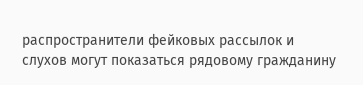распространители фейковых рассылок и слухов могут показаться рядовому гражданину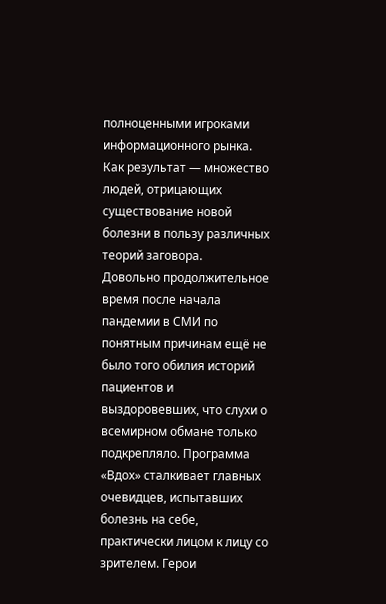полноценными игроками информационного рынка. Как результат — множество людей, отрицающих существование новой болезни в пользу различных теорий заговора.
Довольно продолжительное время после начала пандемии в СМИ по понятным причинам ещё не было того обилия историй пациентов и выздоровевших, что слухи о всемирном обмане только подкрепляло. Программа «Вдох» сталкивает главных очевидцев, испытавших болезнь на себе, практически лицом к лицу со зрителем. Герои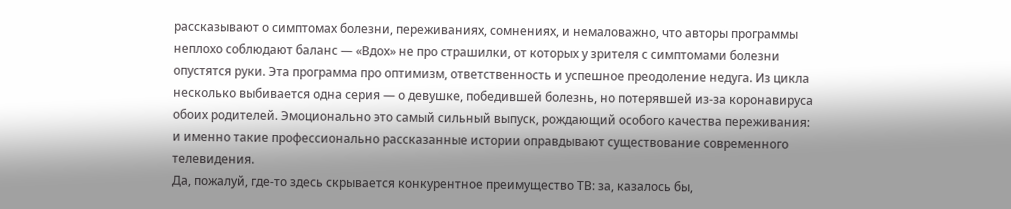рассказывают о симптомах болезни, переживаниях, сомнениях, и немаловажно, что авторы программы неплохо соблюдают баланс — «Вдох» не про страшилки, от которых у зрителя с симптомами болезни опустятся руки. Эта программа про оптимизм, ответственность и успешное преодоление недуга. Из цикла несколько выбивается одна серия — о девушке, победившей болезнь, но потерявшей из-за коронавируса обоих родителей. Эмоционально это самый сильный выпуск, рождающий особого качества переживания: и именно такие профессионально рассказанные истории оправдывают существование современного телевидения.
Да, пожалуй, где-то здесь скрывается конкурентное преимущество ТВ: за, казалось бы,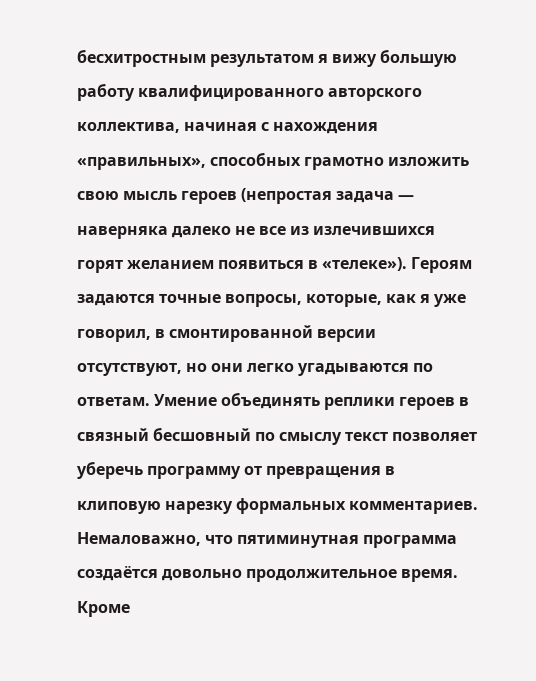бесхитростным результатом я вижу большую работу квалифицированного авторского коллектива, начиная с нахождения «правильных», способных грамотно изложить свою мысль героев (непростая задача — наверняка далеко не все из излечившихся горят желанием появиться в «телеке»). Героям задаются точные вопросы, которые, как я уже говорил, в смонтированной версии отсутствуют, но они легко угадываются по ответам. Умение объединять реплики героев в связный бесшовный по смыслу текст позволяет уберечь программу от превращения в клиповую нарезку формальных комментариев. Немаловажно, что пятиминутная программа создаётся довольно продолжительное время. Кроме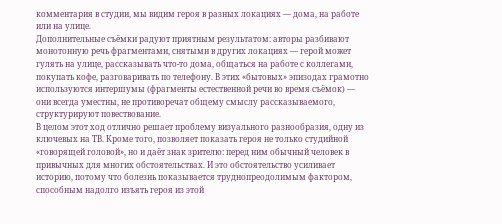комментария в студии, мы видим героя в разных локациях — дома, на работе или на улице.
Дополнительные съёмки радуют приятным результатом: авторы разбивают монотонную речь фрагментами, снятыми в других локациях — герой может гулять на улице, рассказывать что-то дома, общаться на работе с коллегами, покупать кофе, разговаривать по телефону. В этих «бытовых» эпизодах грамотно используются интершумы (фрагменты естественной речи во время съёмок) — они всегда уместны, не противоречат общему смыслу рассказываемого, структурируют повествование.
В целом этот ход отлично решает проблему визуального разнообразия, одну из ключевых на ТВ. Кроме того, позволяет показать героя не только студийной «говорящей головой», но и даёт знак зрителю: перед ним обычный человек в привычных для многих обстоятельствах. И это обстоятельство усиливает историю, потому что болезнь показывается труднопреодолимым фактором, способным надолго изъять героя из этой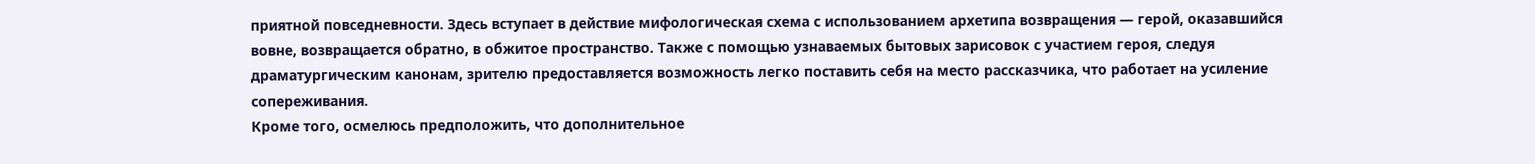приятной повседневности. Здесь вступает в действие мифологическая схема с использованием архетипа возвращения — герой, оказавшийся вовне, возвращается обратно, в обжитое пространство. Также с помощью узнаваемых бытовых зарисовок с участием героя, следуя драматургическим канонам, зрителю предоставляется возможность легко поставить себя на место рассказчика, что работает на усиление сопереживания.
Кроме того, осмелюсь предположить, что дополнительное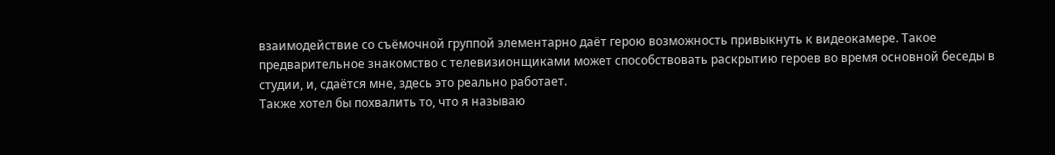взаимодействие со съёмочной группой элементарно даёт герою возможность привыкнуть к видеокамере. Такое предварительное знакомство с телевизионщиками может способствовать раскрытию героев во время основной беседы в студии, и, сдаётся мне, здесь это реально работает.
Также хотел бы похвалить то, что я называю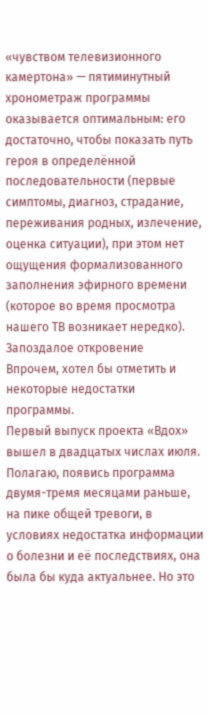«чувством телевизионного камертона» — пятиминутный хронометраж программы оказывается оптимальным: его достаточно, чтобы показать путь героя в определённой последовательности (первые симптомы, диагноз, страдание, переживания родных, излечение, оценка ситуации), при этом нет ощущения формализованного заполнения эфирного времени (которое во время просмотра нашего ТВ возникает нередко).
Запоздалое откровение
Впрочем, хотел бы отметить и некоторые недостатки программы.
Первый выпуск проекта «Вдох» вышел в двадцатых числах июля. Полагаю, появись программа двумя-тремя месяцами раньше, на пике общей тревоги, в условиях недостатка информации о болезни и её последствиях, она была бы куда актуальнее. Но это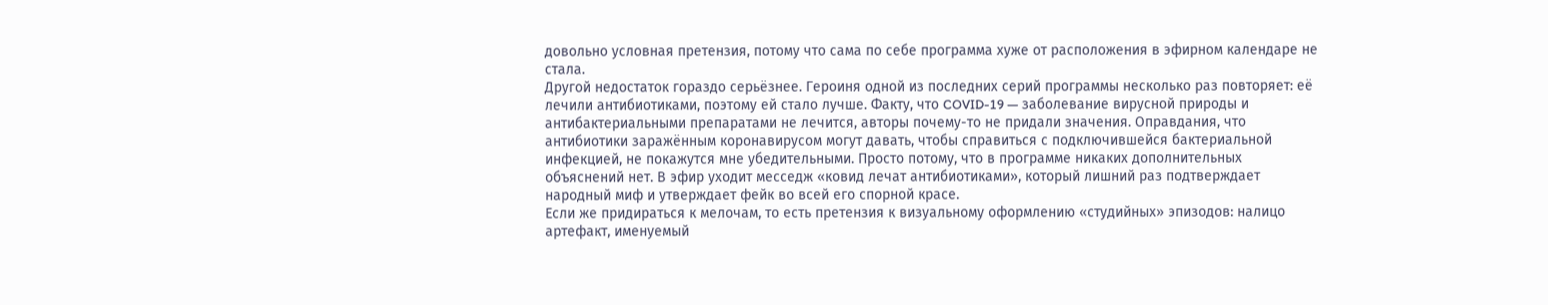довольно условная претензия, потому что сама по себе программа хуже от расположения в эфирном календаре не стала.
Другой недостаток гораздо серьёзнее. Героиня одной из последних серий программы несколько раз повторяет: её лечили антибиотиками, поэтому ей стало лучше. Факту, что COVID-19 — заболевание вирусной природы и антибактериальными препаратами не лечится, авторы почему-то не придали значения. Оправдания, что антибиотики заражённым коронавирусом могут давать, чтобы справиться с подключившейся бактериальной инфекцией, не покажутся мне убедительными. Просто потому, что в программе никаких дополнительных объяснений нет. В эфир уходит месседж «ковид лечат антибиотиками», который лишний раз подтверждает народный миф и утверждает фейк во всей его спорной красе.
Если же придираться к мелочам, то есть претензия к визуальному оформлению «студийных» эпизодов: налицо артефакт, именуемый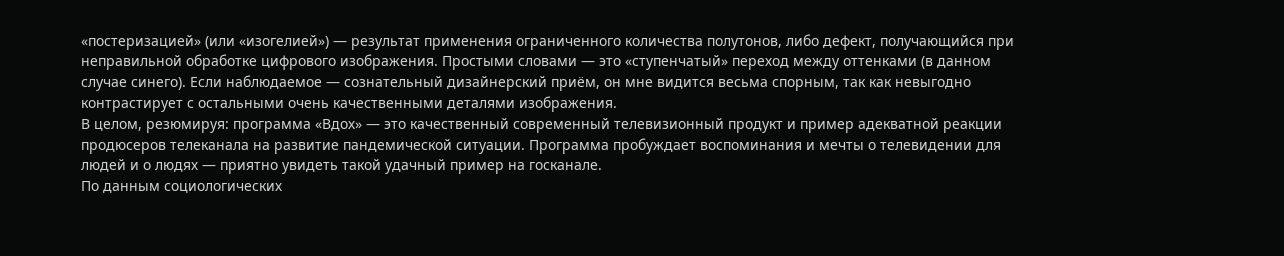«постеризацией» (или «изогелией») — результат применения ограниченного количества полутонов, либо дефект, получающийся при неправильной обработке цифрового изображения. Простыми словами — это «ступенчатый» переход между оттенками (в данном случае синего). Если наблюдаемое — сознательный дизайнерский приём, он мне видится весьма спорным, так как невыгодно контрастирует с остальными очень качественными деталями изображения.
В целом, резюмируя: программа «Вдох» — это качественный современный телевизионный продукт и пример адекватной реакции продюсеров телеканала на развитие пандемической ситуации. Программа пробуждает воспоминания и мечты о телевидении для людей и о людях — приятно увидеть такой удачный пример на госканале.
По данным социологических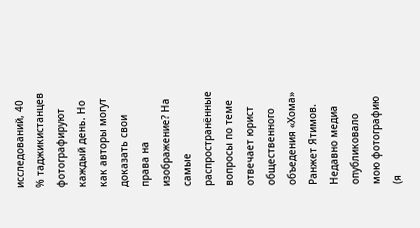исследований, 40 % таджикистанцев фотографируют каждый день. Но как авторы могут доказать свои права на изображение? На самые распространённые вопросы по теме отвечает юрист общественного объедения «Хома» Ранжет Ятимов.
Недавно медиа опубликовало мою фотографию (я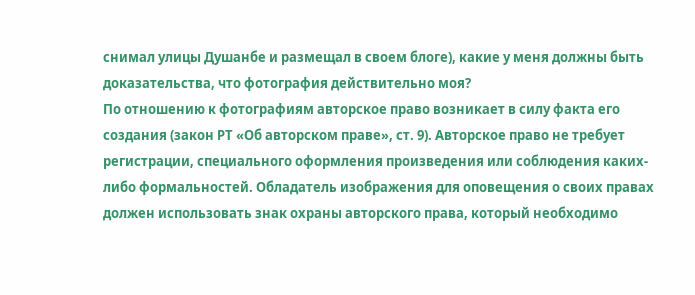снимал улицы Душанбе и размещал в своем блоге), какие у меня должны быть доказательства, что фотография действительно моя?
По отношению к фотографиям авторское право возникает в силу факта его создания (закон РТ «Об авторском праве», ст. 9). Авторское право не требует регистрации, специального оформления произведения или соблюдения каких-либо формальностей. Обладатель изображения для оповещения о своих правах должен использовать знак охраны авторского права, который необходимо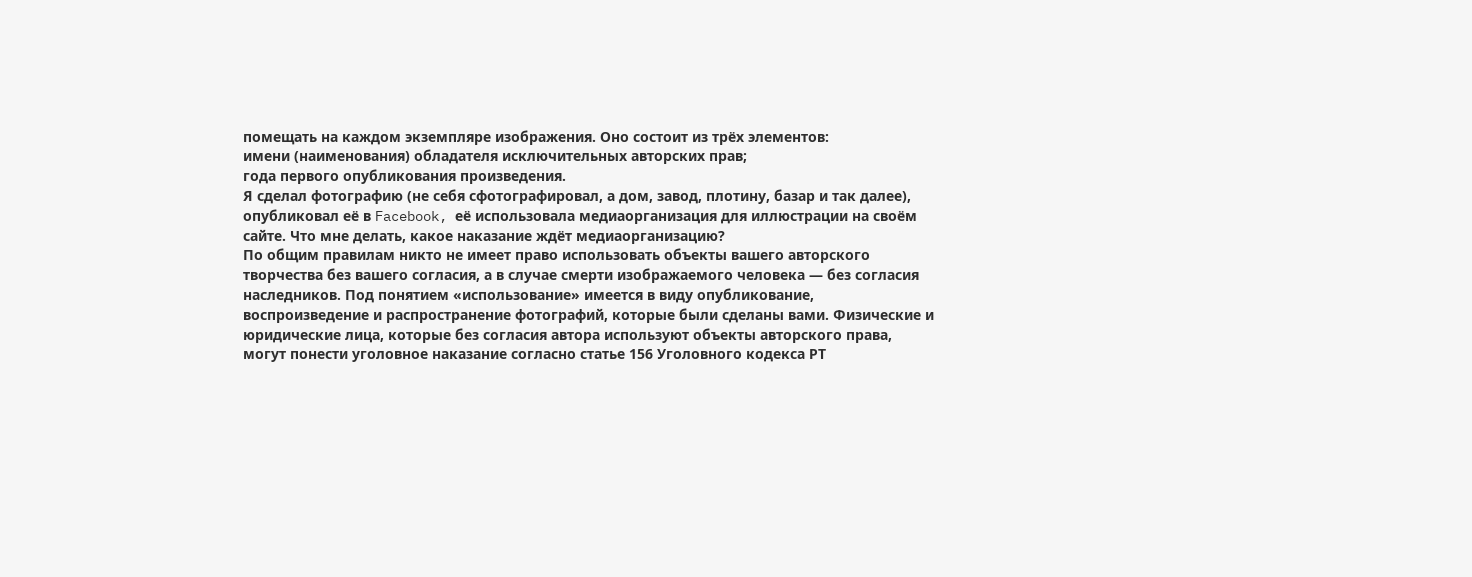помещать на каждом экземпляре изображения. Оно состоит из трёх элементов:
имени (наименования) обладателя исключительных авторских прав;
года первого опубликования произведения.
Я сделал фотографию (не себя сфотографировал, а дом, завод, плотину, базар и так далее), опубликовал её в Facebook, её использовала медиаорганизация для иллюстрации на своём сайте. Что мне делать, какое наказание ждёт медиаорганизацию?
По общим правилам никто не имеет право использовать объекты вашего авторского творчества без вашего согласия, а в случае смерти изображаемого человека — без согласия наследников. Под понятием «использование» имеется в виду опубликование, воспроизведение и распространение фотографий, которые были сделаны вами. Физические и юридические лица, которые без согласия автора используют объекты авторского права, могут понести уголовное наказание согласно статье 156 Уголовного кодекса РТ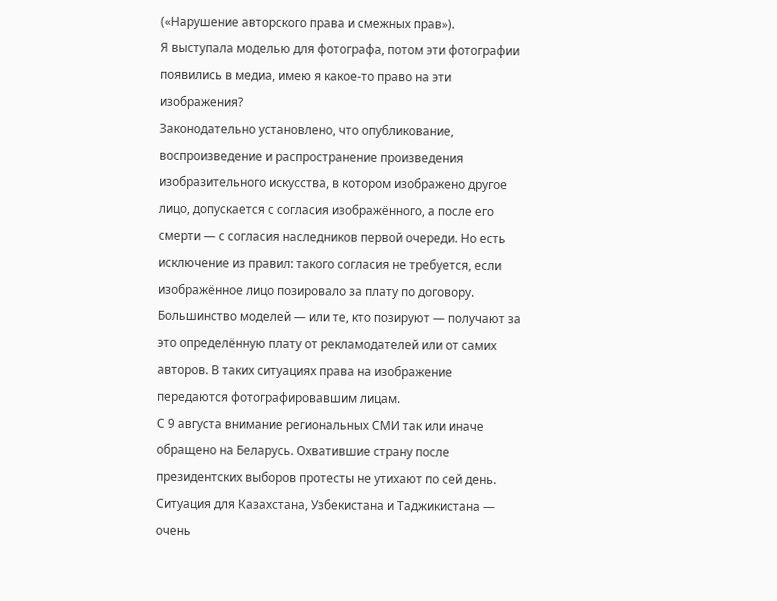(«Нарушение авторского права и смежных прав»).
Я выступала моделью для фотографа, потом эти фотографии появились в медиа, имею я какое-то право на эти изображения?
Законодательно установлено, что опубликование, воспроизведение и распространение произведения изобразительного искусства, в котором изображено другое лицо, допускается с согласия изображённого, а после его смерти — с согласия наследников первой очереди. Но есть исключение из правил: такого согласия не требуется, если изображённое лицо позировало за плату по договору. Большинство моделей — или те, кто позируют — получают за это определённую плату от рекламодателей или от самих авторов. В таких ситуациях права на изображение передаются фотографировавшим лицам.
С 9 августа внимание региональных СМИ так или иначе обращено на Беларусь. Охватившие страну после президентских выборов протесты не утихают по сей день. Ситуация для Казахстана, Узбекистана и Таджикистана — очень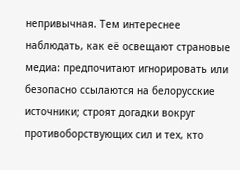непривычная. Тем интереснее наблюдать, как её освещают страновые медиа: предпочитают игнорировать или безопасно ссылаются на белорусские источники; строят догадки вокруг противоборствующих сил и тех, кто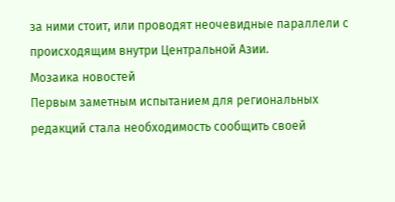за ними стоит, или проводят неочевидные параллели с происходящим внутри Центральной Азии.
Мозаика новостей
Первым заметным испытанием для региональных редакций стала необходимость сообщить своей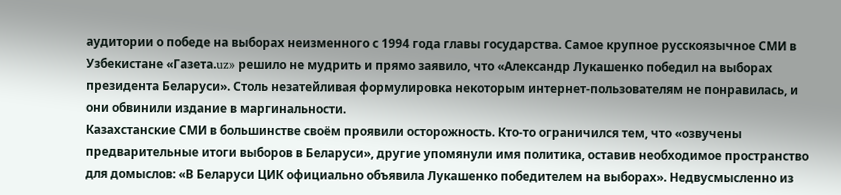аудитории о победе на выборах неизменного с 1994 года главы государства. Самое крупное русскоязычное СМИ в Узбекистане «Газета.uz» решило не мудрить и прямо заявило, что «Александр Лукашенко победил на выборах президента Беларуси». Столь незатейливая формулировка некоторым интернет-пользователям не понравилась, и они обвинили издание в маргинальности.
Казахстанские СМИ в большинстве своём проявили осторожность. Кто-то ограничился тем, что «озвучены предварительные итоги выборов в Беларуси», другие упомянули имя политика, оставив необходимое пространство для домыслов: «В Беларуси ЦИК официально объявила Лукашенко победителем на выборах». Недвусмысленно из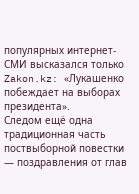популярных интернет-СМИ высказался только Zakon.kz: «Лукашенко побеждает на выборах президента».
Следом ещё одна традиционная часть поствыборной повестки — поздравления от глав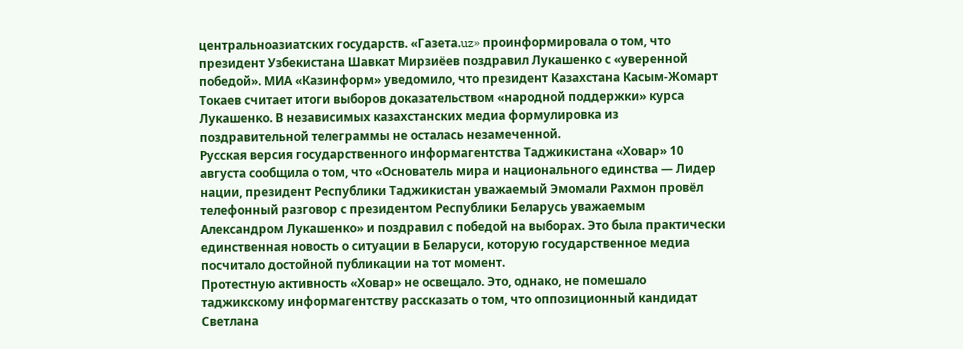центральноазиатских государств. «Газета.uz» проинформировала о том, что президент Узбекистана Шавкат Мирзиёев поздравил Лукашенко с «уверенной победой». МИА «Казинформ» уведомило, что президент Казахстана Касым-Жомарт Токаев считает итоги выборов доказательством «народной поддержки» курса Лукашенко. В независимых казахстанских медиа формулировка из поздравительной телеграммы не осталась незамеченной.
Русская версия государственного информагентства Таджикистана «Ховар» 10 августа сообщила о том, что «Основатель мира и национального единства — Лидер нации, президент Республики Таджикистан уважаемый Эмомали Рахмон провёл телефонный разговор с президентом Республики Беларусь уважаемым Александром Лукашенко» и поздравил с победой на выборах. Это была практически единственная новость о ситуации в Беларуси, которую государственное медиа посчитало достойной публикации на тот момент.
Протестную активность «Ховар» не освещало. Это, однако, не помешало таджикскому информагентству рассказать о том, что оппозиционный кандидат Светлана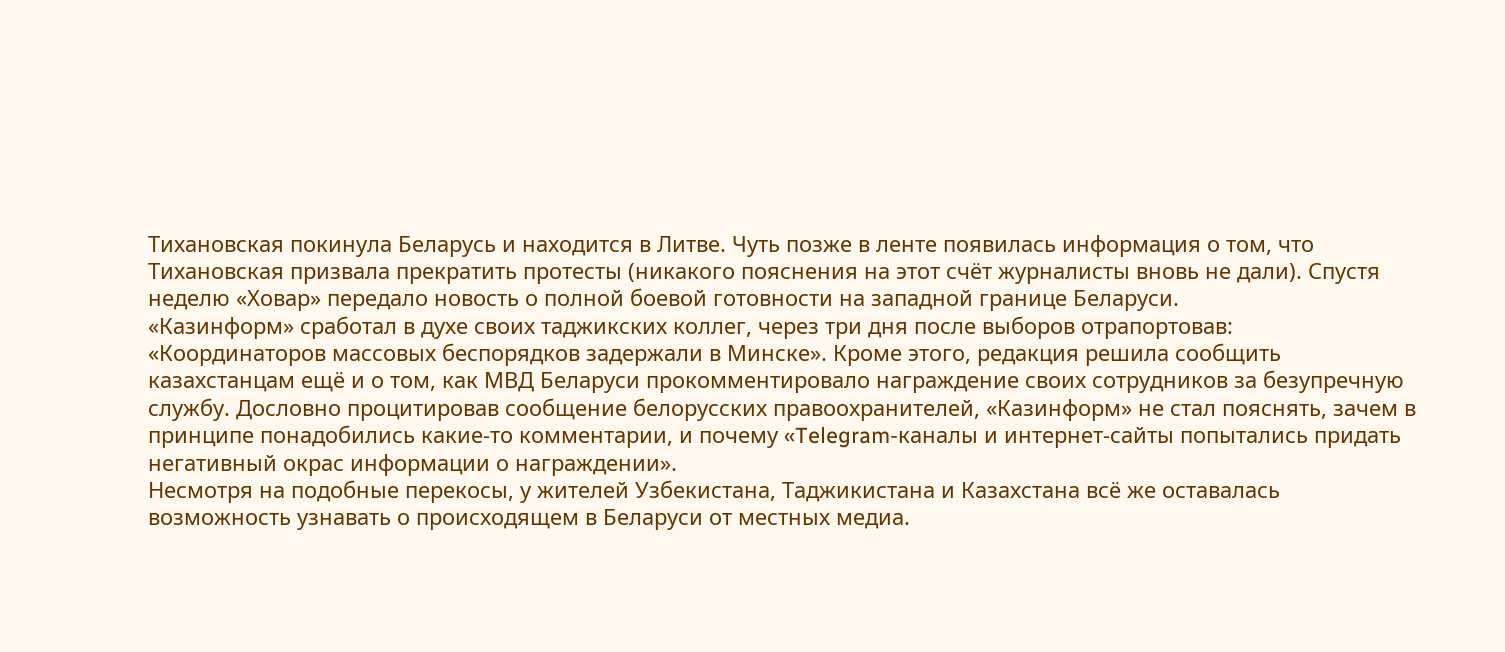Тихановская покинула Беларусь и находится в Литве. Чуть позже в ленте появилась информация о том, что Тихановская призвала прекратить протесты (никакого пояснения на этот счёт журналисты вновь не дали). Спустя неделю «Ховар» передало новость о полной боевой готовности на западной границе Беларуси.
«Казинформ» сработал в духе своих таджикских коллег, через три дня после выборов отрапортовав: «Координаторов массовых беспорядков задержали в Минске». Кроме этого, редакция решила сообщить казахстанцам ещё и о том, как МВД Беларуси прокомментировало награждение своих сотрудников за безупречную службу. Дословно процитировав сообщение белорусских правоохранителей, «Казинформ» не стал пояснять, зачем в принципе понадобились какие-то комментарии, и почему «Telegram-каналы и интернет-сайты попытались придать негативный окрас информации о награждении».
Несмотря на подобные перекосы, у жителей Узбекистана, Таджикистана и Казахстана всё же оставалась возможность узнавать о происходящем в Беларуси от местных медиа.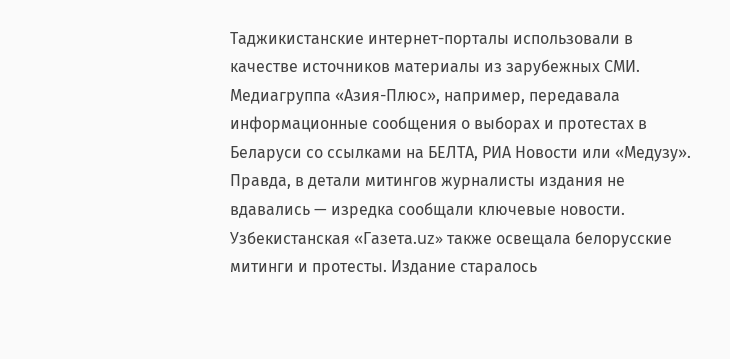Таджикистанские интернет-порталы использовали в качестве источников материалы из зарубежных СМИ. Медиагруппа «Азия-Плюс», например, передавала информационные сообщения о выборах и протестах в Беларуси со ссылками на БЕЛТА, РИА Новости или «Медузу». Правда, в детали митингов журналисты издания не вдавались — изредка сообщали ключевые новости.
Узбекистанская «Газета.uz» также освещала белорусские митинги и протесты. Издание старалось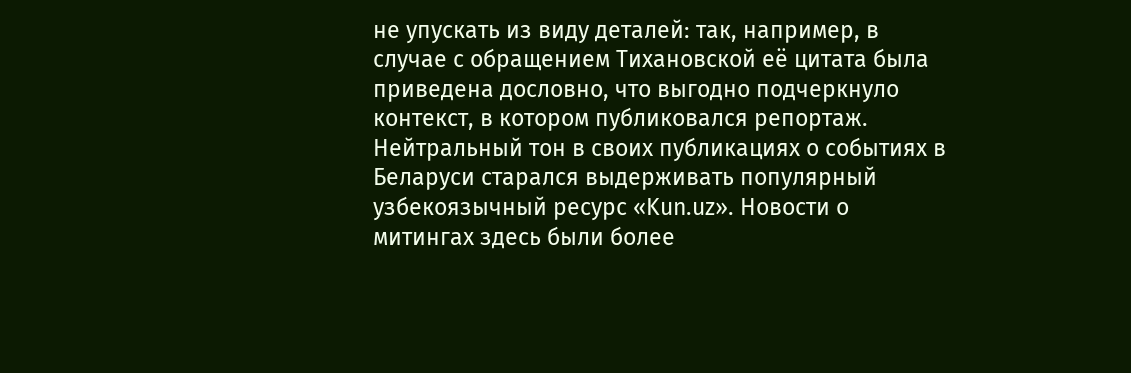не упускать из виду деталей: так, например, в случае с обращением Тихановской её цитата была приведена дословно, что выгодно подчеркнуло контекст, в котором публиковался репортаж. Нейтральный тон в своих публикациях о событиях в Беларуси старался выдерживать популярный узбекоязычный ресурс «Kun.uz». Новости о митингах здесь были более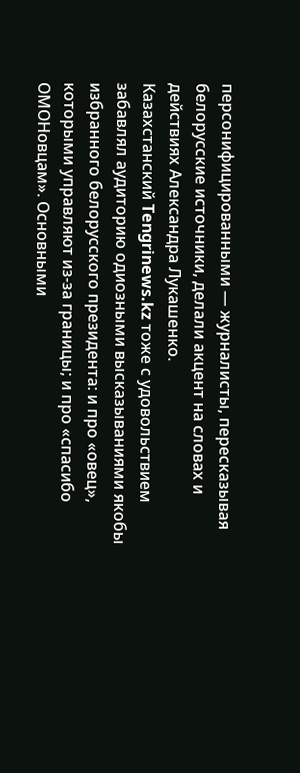персонифицированными — журналисты, пересказывая белорусские источники, делали акцент на словах и действиях Александра Лукашенко.
Казахстанский Tengrinews.kz тоже с удовольствием забавлял аудиторию одиозными высказываниями якобы избранного белорусского президента: и про «овец», которыми управляют из-за границы; и про «спасибо ОМОНовцам». Основными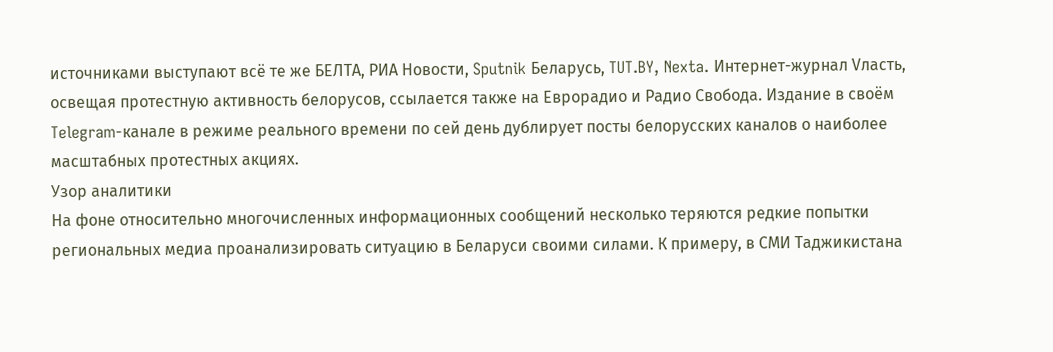источниками выступают всё те же БЕЛТА, РИА Новости, Sputnik Беларусь, TUT.BY, Nexta. Интернет-журнал Vласть, освещая протестную активность белорусов, ссылается также на Еврорадио и Радио Свобода. Издание в своём Telegram-канале в режиме реального времени по сей день дублирует посты белорусских каналов о наиболее масштабных протестных акциях.
Узор аналитики
На фоне относительно многочисленных информационных сообщений несколько теряются редкие попытки региональных медиа проанализировать ситуацию в Беларуси своими силами. К примеру, в СМИ Таджикистана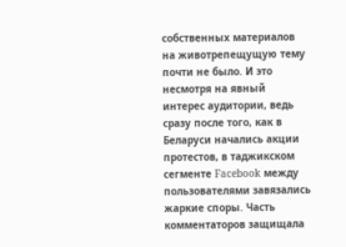собственных материалов на животрепещущую тему почти не было. И это несмотря на явный интерес аудитории, ведь сразу после того, как в Беларуси начались акции протестов, в таджикском сегменте Facebook между пользователями завязались жаркие споры. Часть комментаторов защищала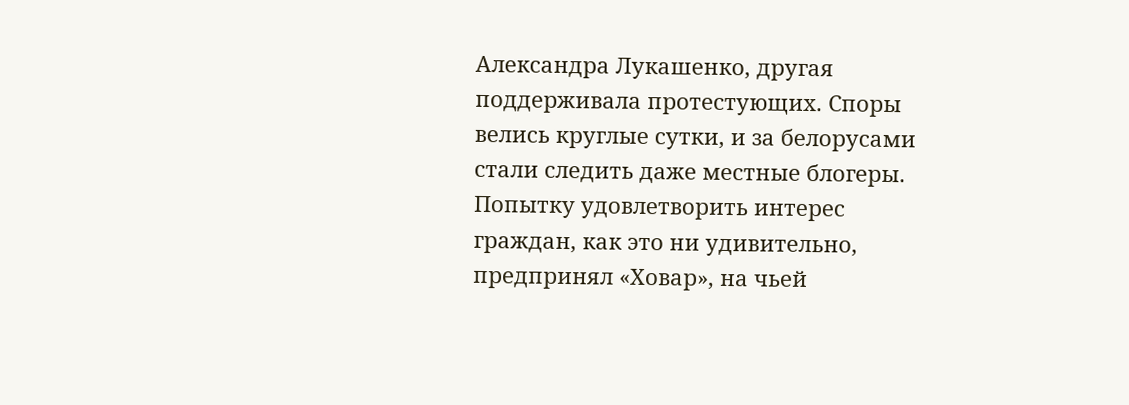Александра Лукашенко, другая поддерживала протестующих. Споры велись круглые сутки, и за белорусами стали следить даже местные блогеры.
Попытку удовлетворить интерес граждан, как это ни удивительно, предпринял «Ховар», на чьей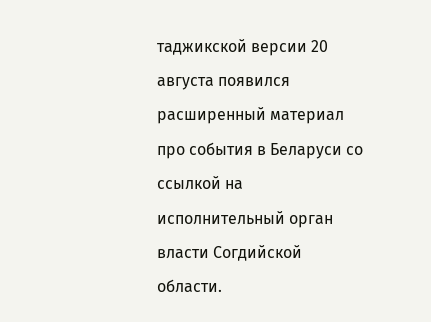таджикской версии 20 августа появился расширенный материал про события в Беларуси со ссылкой на исполнительный орган власти Согдийской области.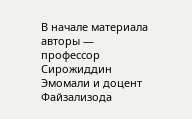В начале материала авторы — профессор Сирожиддин Эмомали и доцент Файзализода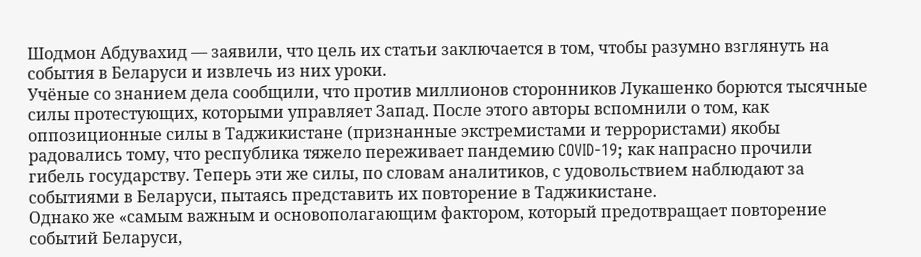Шодмон Абдувахид — заявили, что цель их статьи заключается в том, чтобы разумно взглянуть на события в Беларуси и извлечь из них уроки.
Учёные со знанием дела сообщили, что против миллионов сторонников Лукашенко борются тысячные силы протестующих, которыми управляет Запад. После этого авторы вспомнили о том, как оппозиционные силы в Таджикистане (признанные экстремистами и террористами) якобы радовались тому, что республика тяжело переживает пандемию COVID-19; как напрасно прочили гибель государству. Теперь эти же силы, по словам аналитиков, с удовольствием наблюдают за событиями в Беларуси, пытаясь представить их повторение в Таджикистане.
Однако же «самым важным и основополагающим фактором, который предотвращает повторение событий Беларуси,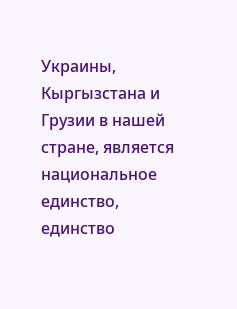Украины, Кыргызстана и Грузии в нашей стране, является национальное единство, единство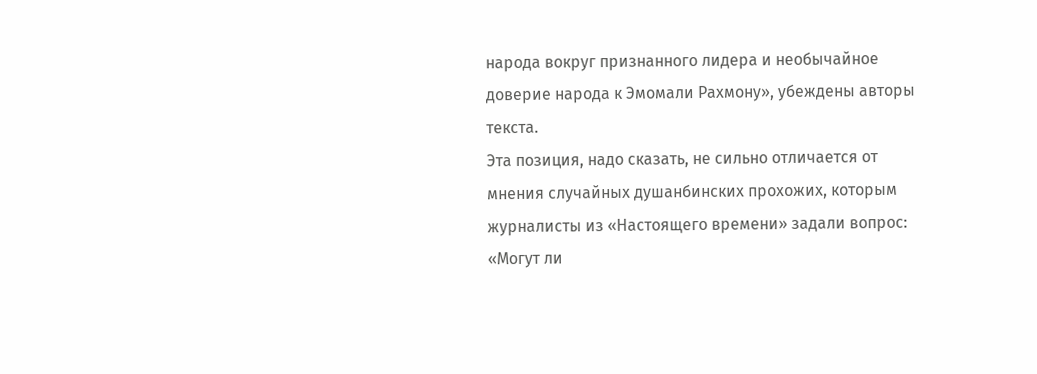народа вокруг признанного лидера и необычайное доверие народа к Эмомали Рахмону», убеждены авторы текста.
Эта позиция, надо сказать, не сильно отличается от мнения случайных душанбинских прохожих, которым журналисты из «Настоящего времени» задали вопрос: «Могут ли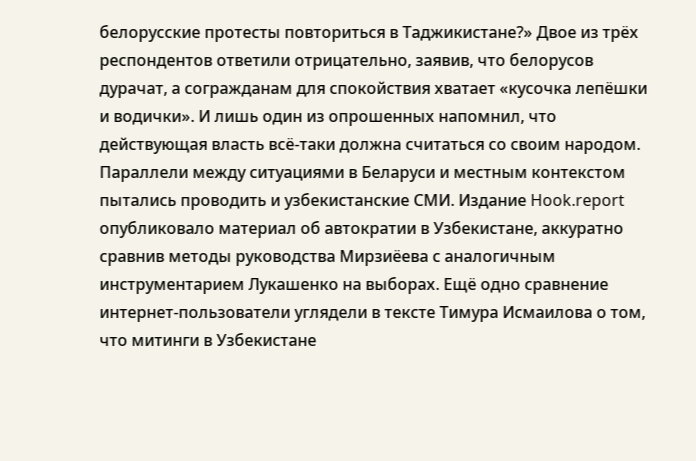белорусские протесты повториться в Таджикистане?» Двое из трёх респондентов ответили отрицательно, заявив, что белорусов дурачат, а согражданам для спокойствия хватает «кусочка лепёшки и водички». И лишь один из опрошенных напомнил, что действующая власть всё-таки должна считаться со своим народом.
Параллели между ситуациями в Беларуси и местным контекстом пытались проводить и узбекистанские СМИ. Издание Hook.report опубликовало материал об автократии в Узбекистане, аккуратно сравнив методы руководства Мирзиёева с аналогичным инструментарием Лукашенко на выборах. Ещё одно сравнение интернет-пользователи углядели в тексте Тимура Исмаилова о том, что митинги в Узбекистане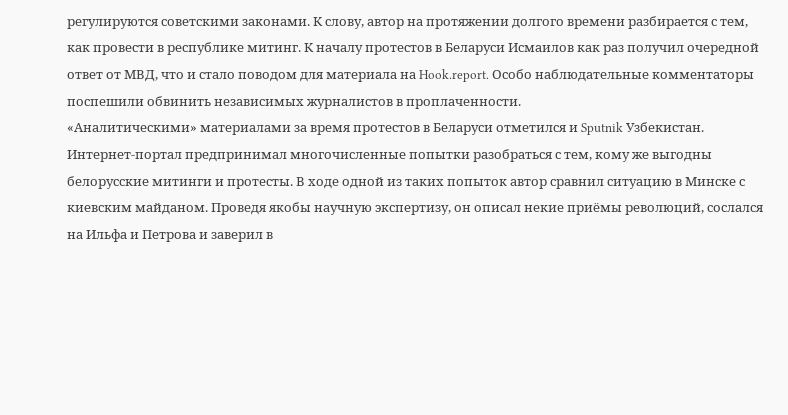регулируются советскими законами. К слову, автор на протяжении долгого времени разбирается с тем, как провести в республике митинг. К началу протестов в Беларуси Исмаилов как раз получил очередной ответ от МВД, что и стало поводом для материала на Hook.report. Особо наблюдательные комментаторы поспешили обвинить независимых журналистов в проплаченности.
«Аналитическими» материалами за время протестов в Беларуси отметился и Sputnik Узбекистан. Интернет-портал предпринимал многочисленные попытки разобраться с тем, кому же выгодны белорусские митинги и протесты. В ходе одной из таких попыток автор сравнил ситуацию в Минске с киевским майданом. Проведя якобы научную экспертизу, он описал некие приёмы революций, сослался на Ильфа и Петрова и заверил в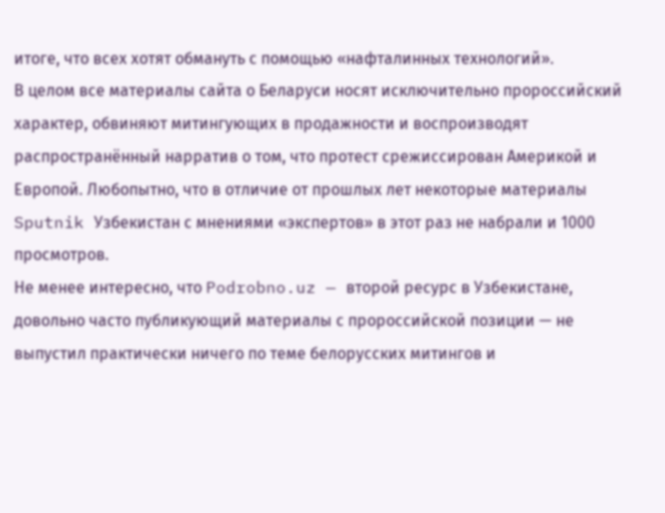итоге, что всех хотят обмануть с помощью «нафталинных технологий».
В целом все материалы сайта о Беларуси носят исключительно пророссийский характер, обвиняют митингующих в продажности и воспроизводят распространённый нарратив о том, что протест срежиссирован Америкой и Европой. Любопытно, что в отличие от прошлых лет некоторые материалы Sputnik Узбекистан с мнениями «экспертов» в этот раз не набрали и 1000 просмотров.
Не менее интересно, что Podrobno.uz — второй ресурс в Узбекистане, довольно часто публикующий материалы с пророссийской позиции — не выпустил практически ничего по теме белорусских митингов и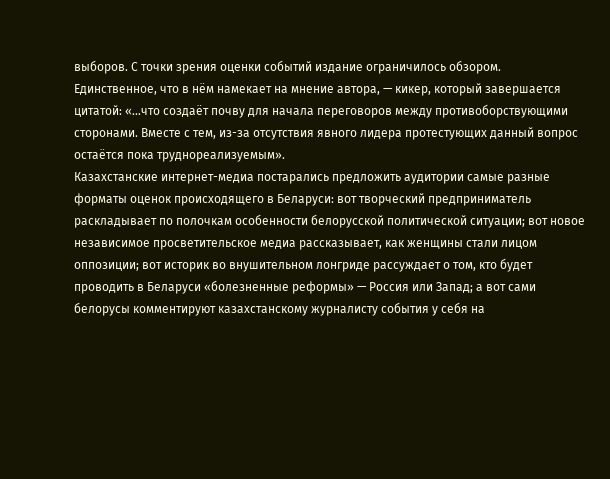выборов. С точки зрения оценки событий издание ограничилось обзором. Единственное, что в нём намекает на мнение автора, — кикер, который завершается цитатой: «…что создаёт почву для начала переговоров между противоборствующими сторонами. Вместе с тем, из-за отсутствия явного лидера протестующих данный вопрос остаётся пока труднореализуемым».
Казахстанские интернет-медиа постарались предложить аудитории самые разные форматы оценок происходящего в Беларуси: вот творческий предприниматель раскладывает по полочкам особенности белорусской политической ситуации; вот новое независимое просветительское медиа рассказывает, как женщины стали лицом оппозиции; вот историк во внушительном лонгриде рассуждает о том, кто будет проводить в Беларуси «болезненные реформы» — Россия или Запад; а вот сами белорусы комментируют казахстанскому журналисту события у себя на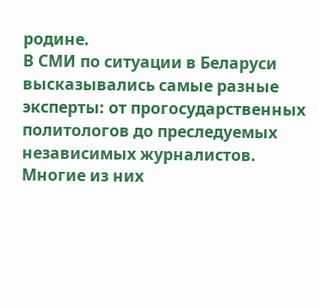родине.
В СМИ по ситуации в Беларуси высказывались самые разные эксперты: от прогосударственных политологов до преследуемых независимых журналистов. Многие из них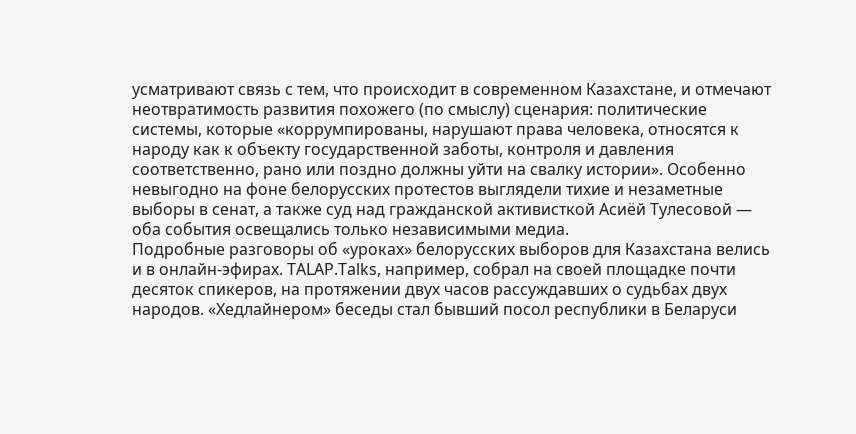усматривают связь с тем, что происходит в современном Казахстане, и отмечают неотвратимость развития похожего (по смыслу) сценария: политические системы, которые «коррумпированы, нарушают права человека, относятся к народу как к объекту государственной заботы, контроля и давления соответственно, рано или поздно должны уйти на свалку истории». Особенно невыгодно на фоне белорусских протестов выглядели тихие и незаметные выборы в сенат, а также суд над гражданской активисткой Асиёй Тулесовой — оба события освещались только независимыми медиа.
Подробные разговоры об «уроках» белорусских выборов для Казахстана велись и в онлайн-эфирах. TALAP.Talks, например, собрал на своей площадке почти десяток спикеров, на протяжении двух часов рассуждавших о судьбах двух народов. «Хедлайнером» беседы стал бывший посол республики в Беларуси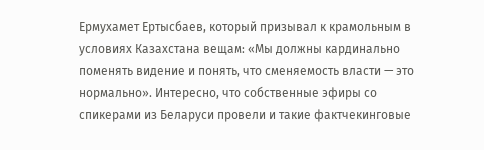Ермухамет Ертысбаев, который призывал к крамольным в условиях Казахстана вещам: «Мы должны кардинально поменять видение и понять, что сменяемость власти — это нормально». Интересно, что собственные эфиры со спикерами из Беларуси провели и такие фактчекинговые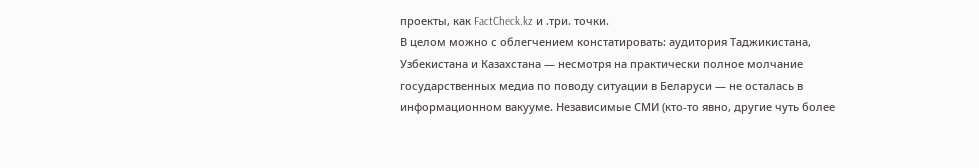проекты, как FactCheck.kz и .три. точки.
В целом можно с облегчением констатировать: аудитория Таджикистана, Узбекистана и Казахстана — несмотря на практически полное молчание государственных медиа по поводу ситуации в Беларуси — не осталась в информационном вакууме. Независимые СМИ (кто-то явно, другие чуть более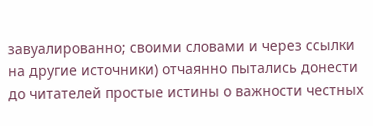завуалированно; своими словами и через ссылки на другие источники) отчаянно пытались донести до читателей простые истины о важности честных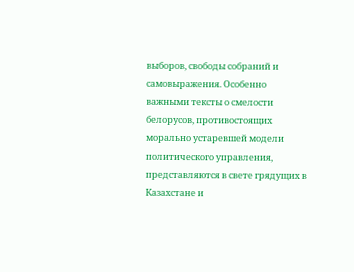выборов, свободы собраний и самовыражения. Особенно важными тексты о смелости белорусов, противостоящих морально устаревшей модели политического управления, представляются в свете грядущих в Казахстане и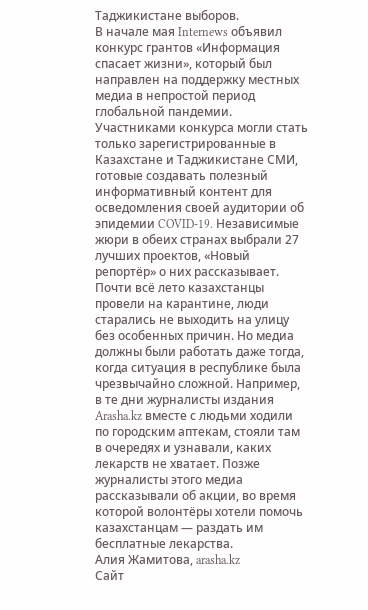Таджикистане выборов.
В начале мая Internews объявил конкурс грантов «Информация спасает жизни», который был направлен на поддержку местных медиа в непростой период глобальной пандемии. Участниками конкурса могли стать только зарегистрированные в Казахстане и Таджикистане СМИ, готовые создавать полезный информативный контент для осведомления своей аудитории об эпидемии COVID-19. Независимые жюри в обеих странах выбрали 27 лучших проектов, «Новый репортёр» о них рассказывает.
Почти всё лето казахстанцы провели на карантине, люди старались не выходить на улицу без особенных причин. Но медиа должны были работать даже тогда, когда ситуация в республике была чрезвычайно сложной. Например, в те дни журналисты издания Arasha.kz вместе с людьми ходили по городским аптекам, стояли там в очередях и узнавали, каких лекарств не хватает. Позже журналисты этого медиа рассказывали об акции, во время которой волонтёры хотели помочь казахстанцам — раздать им бесплатные лекарства.
Алия Жамитова, arasha.kz
Сайт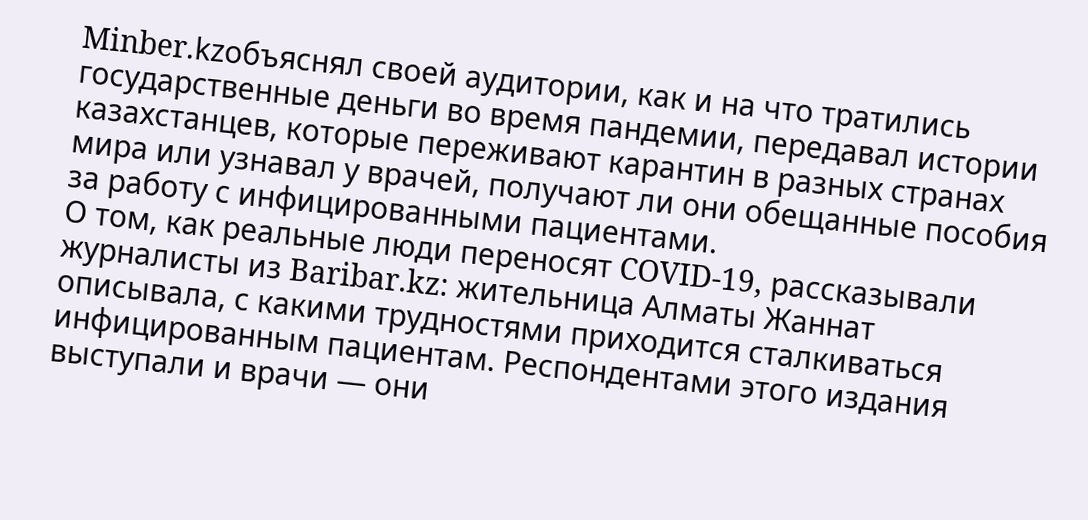Minber.kzобъяснял своей аудитории, как и на что тратились государственные деньги во время пандемии, передавал истории казахстанцев, которые переживают карантин в разных странах мира или узнавал у врачей, получают ли они обещанные пособия за работу с инфицированными пациентами.
О том, как реальные люди переносят COVID-19, рассказывали журналисты из Baribar.kz: жительница Алматы Жаннат описывала, с какими трудностями приходится сталкиваться инфицированным пациентам. Респондентами этого издания выступали и врачи — они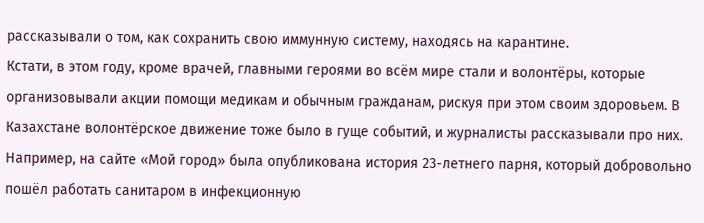рассказывали о том, как сохранить свою иммунную систему, находясь на карантине.
Кстати, в этом году, кроме врачей, главными героями во всём мире стали и волонтёры, которые организовывали акции помощи медикам и обычным гражданам, рискуя при этом своим здоровьем. В Казахстане волонтёрское движение тоже было в гуще событий, и журналисты рассказывали про них. Например, на сайте «Мой город» была опубликована история 23-летнего парня, который добровольно пошёл работать санитаром в инфекционную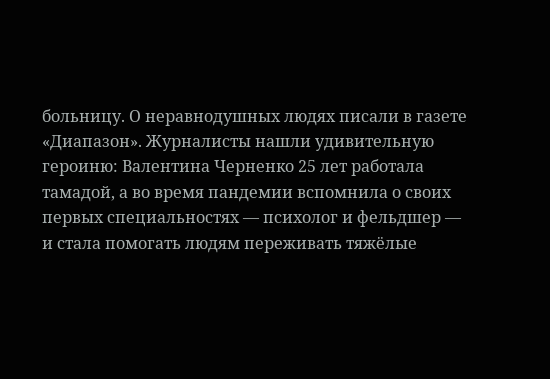больницу. О неравнодушных людях писали в газете «Диапазон». Журналисты нашли удивительную героиню: Валентина Черненко 25 лет работала тамадой, а во время пандемии вспомнила о своих первых специальностях — психолог и фельдшер — и стала помогать людям переживать тяжёлые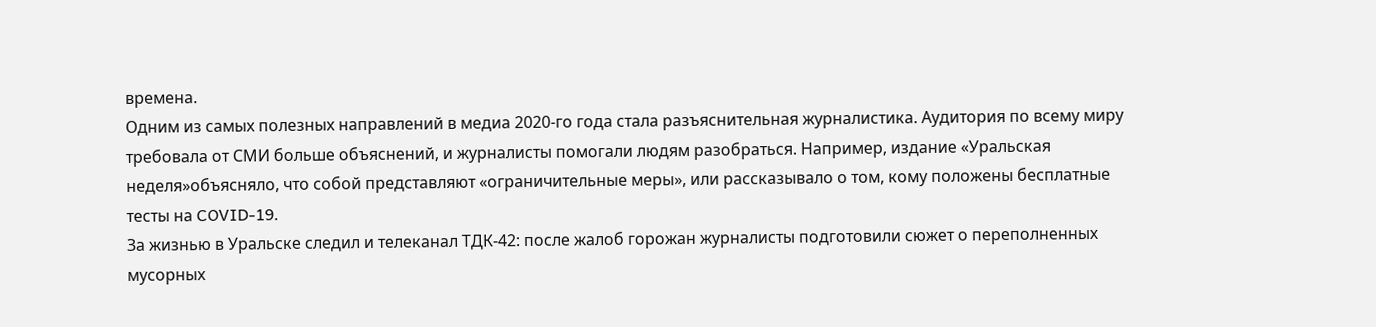времена.
Одним из самых полезных направлений в медиа 2020-го года стала разъяснительная журналистика. Аудитория по всему миру требовала от СМИ больше объяснений, и журналисты помогали людям разобраться. Например, издание «Уральская неделя»объясняло, что собой представляют «ограничительные меры», или рассказывало о том, кому положены бесплатные тесты на COVID-19.
За жизнью в Уральске следил и телеканал ТДК-42: после жалоб горожан журналисты подготовили сюжет о переполненных мусорных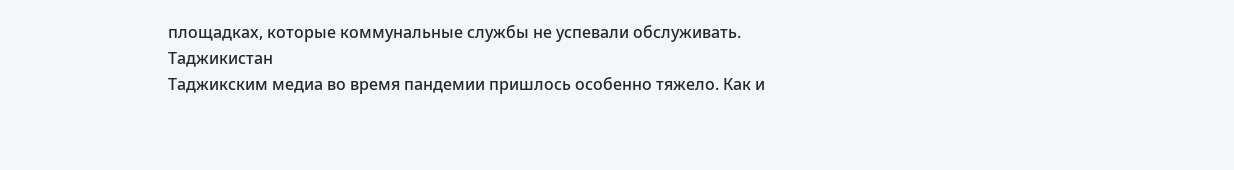площадках, которые коммунальные службы не успевали обслуживать.
Таджикистан
Таджикским медиа во время пандемии пришлось особенно тяжело. Как и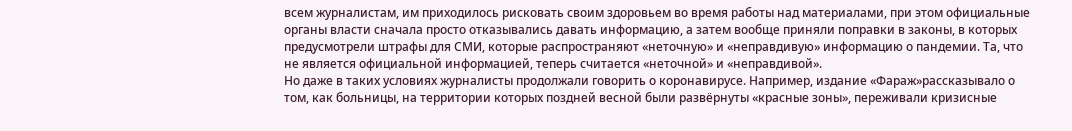всем журналистам, им приходилось рисковать своим здоровьем во время работы над материалами, при этом официальные органы власти сначала просто отказывались давать информацию, а затем вообще приняли поправки в законы, в которых предусмотрели штрафы для СМИ, которые распространяют «неточную» и «неправдивую» информацию о пандемии. Та, что не является официальной информацией, теперь считается «неточной» и «неправдивой».
Но даже в таких условиях журналисты продолжали говорить о коронавирусе. Например, издание «Фараж»рассказывало о том, как больницы, на территории которых поздней весной были развёрнуты «красные зоны», переживали кризисные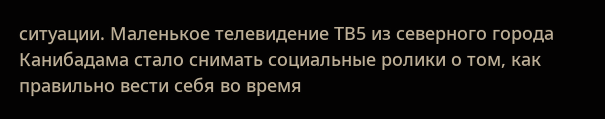ситуации. Маленькое телевидение ТВ5 из северного города Канибадама стало снимать социальные ролики о том, как правильно вести себя во время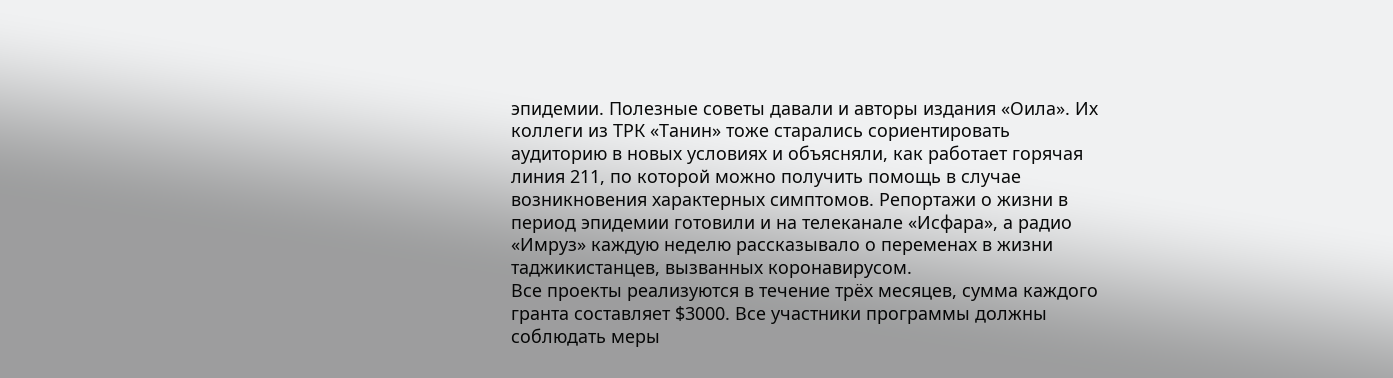эпидемии. Полезные советы давали и авторы издания «Оила». Их коллеги из ТРК «Танин» тоже старались сориентировать аудиторию в новых условиях и объясняли, как работает горячая линия 211, по которой можно получить помощь в случае возникновения характерных симптомов. Репортажи о жизни в период эпидемии готовили и на телеканале «Исфара», а радио «Имруз» каждую неделю рассказывало о переменах в жизни таджикистанцев, вызванных коронавирусом.
Все проекты реализуются в течение трёх месяцев, сумма каждого гранта составляет $3000. Все участники программы должны соблюдать меры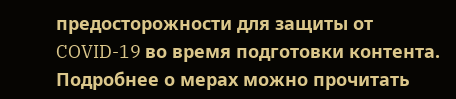предосторожности для защиты от COVID-19 во время подготовки контента. Подробнее о мерах можно прочитать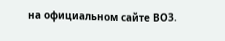на официальном сайте ВОЗ.